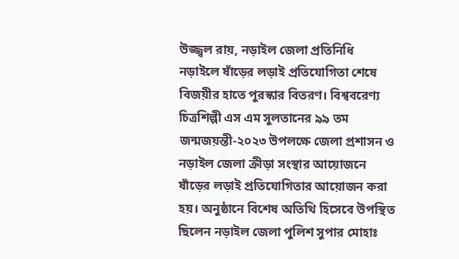উজ্জ্বল রায়, নড়াইল জেলা প্রতিনিধি
নড়াইলে ষাঁড়ের লড়াই প্রতিযোগিতা শেষে বিজয়ীর হাতে পুরস্কার বিতরণ। বিশ্ববরেণ্য চিত্রশিল্পী এস এম সুলতানের ৯৯ তম জন্মজয়ন্তী-২০২৩ উপলক্ষে জেলা প্রশাসন ও নড়াইল জেলা ক্রীড়া সংস্থার আয়োজনে ষাঁড়ের লড়াই প্রতিযোগিতার আয়োজন করা হয়। অনুষ্ঠানে বিশেষ অতিথি হিসেবে উপস্থিত ছিলেন নড়াইল জেলা পুলিশ সুপার মোহাঃ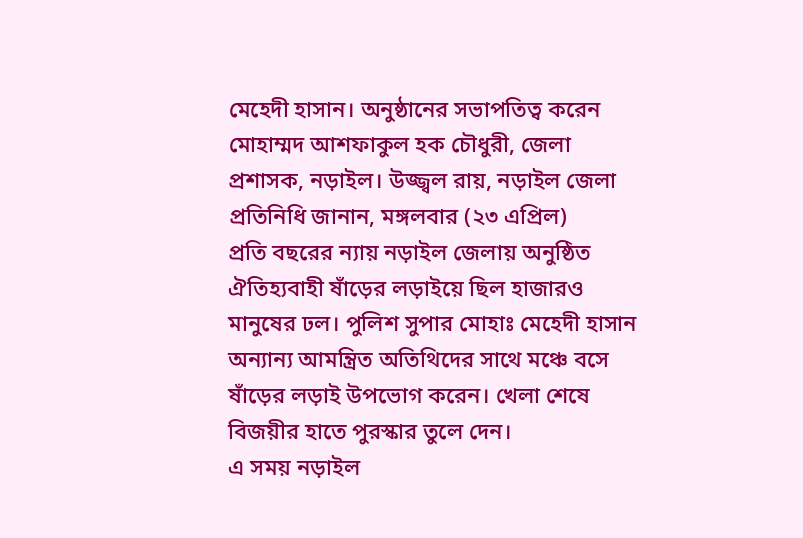মেহেদী হাসান। অনুষ্ঠানের সভাপতিত্ব করেন মোহাম্মদ আশফাকুল হক চৌধুরী, জেলা প্রশাসক, নড়াইল। উজ্জ্বল রায়, নড়াইল জেলা প্রতিনিধি জানান, মঙ্গলবার (২৩ এপ্রিল)
প্রতি বছরের ন্যায় নড়াইল জেলায় অনুষ্ঠিত ঐতিহ্যবাহী ষাঁড়ের লড়াইয়ে ছিল হাজারও মানুষের ঢল। পুলিশ সুপার মোহাঃ মেহেদী হাসান অন্যান্য আমন্ত্রিত অতিথিদের সাথে মঞ্চে বসে ষাঁড়ের লড়াই উপভোগ করেন। খেলা শেষে বিজয়ীর হাতে পুরস্কার তুলে দেন।
এ সময় নড়াইল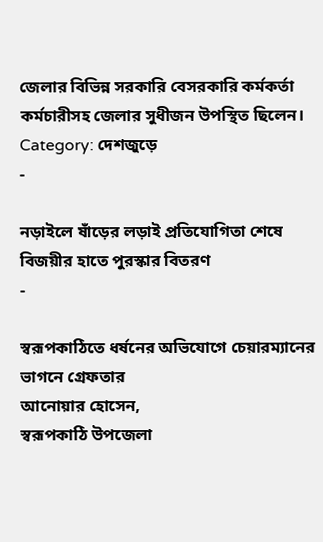জেলার বিভিন্ন সরকারি বেসরকারি কর্মকর্তা কর্মচারীসহ জেলার সুধীজন উপস্থিত ছিলেন।
Category: দেশজুড়ে
-

নড়াইলে ষাঁড়ের লড়াই প্রতিযোগিতা শেষে বিজয়ীর হাতে পুরস্কার বিতরণ
-

স্বরূপকাঠিতে ধর্ষনের অভিযোগে চেয়ারম্যানের ভাগনে গ্রেফতার
আনোয়ার হোসেন,
স্বরূপকাঠি উপজেলা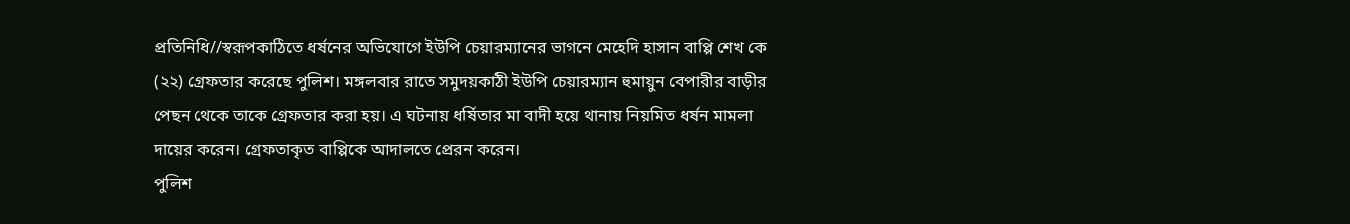প্রতিনিধি//স্বরূপকাঠিতে ধর্ষনের অভিযোগে ইউপি চেয়ারম্যানের ভাগনে মেহেদি হাসান বাপ্পি শেখ কে (২২) গ্রেফতার করেছে পুলিশ। মঙ্গলবার রাতে সমুদয়কাঠী ইউপি চেয়ারম্যান হুমায়ুন বেপারীর বাড়ীর পেছন থেকে তাকে গ্রেফতার করা হয়। এ ঘটনায় ধর্ষিতার মা বাদী হয়ে থানায় নিয়মিত ধর্ষন মামলা দায়ের করেন। গ্রেফতাকৃত বাপ্পিকে আদালতে প্রেরন করেন।
পুলিশ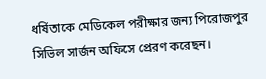ধর্ষিতাকে মেডিকেল পরীক্ষার জন্য পিরোজপুর সিভিল সার্জন অফিসে প্রেরণ করেছন।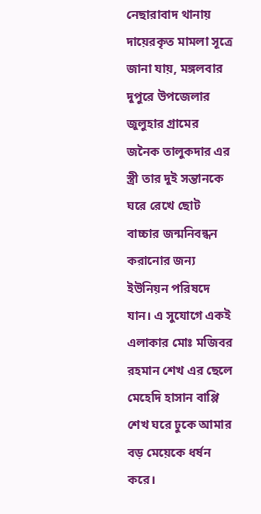নেছারাবাদ থানায় দায়েরকৃত মামলা সূত্রে জানা যায়, মঙ্গলবার দুপুরে উপজেলার জুলুহার গ্রামের জনৈক তালুকদার এর স্ত্রী তার দুই সন্তানকে ঘরে রেখে ছোট বাচ্চার জন্মনিবন্ধন করানোর জন্য ইউনিয়ন পরিষদে যান। এ সুযোগে একই এলাকার মোঃ মজিবর রহমান শেখ এর ছেলে মেহেদি হাসান বাপ্পি শেখ ঘরে ঢুকে আমার বড় মেয়েকে ধর্ষন করে।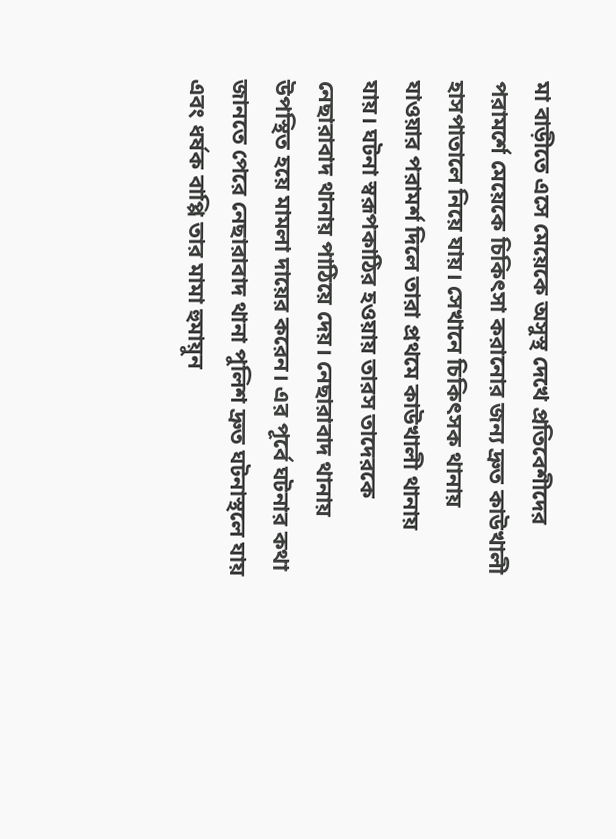মা বাড়ীতে এসে মেয়েকে অসুস্থ দেখে প্রতিবেশীদের পরামর্শে মেয়েকে চিকিৎসা করানোর জন্য দ্রুত কাউখালী হাসপাতালে নিয়ে যায়। সেখানে চিকিৎসক থানায় যাওয়ার পরামর্শ দিলে তারা প্রথমে কাউখালী থানায় যায়। ঘটনা স্বরূপকাঠির হওয়ায় তারস তাদেরকে নেছারাবাদ থানায় পাঠিয়ে দেয়। নেছারাবাদ থানায় উপস্থিত হয়ে মামলা দায়ের করেন। এর পূর্বে ঘটনার কথা জানতে পেরে নেছারাবাদ থানা পুলিশ দ্রুত ঘটনাস্থলে যায় এবং ধর্ষক বাপ্পি তার মামা হুমায়ুন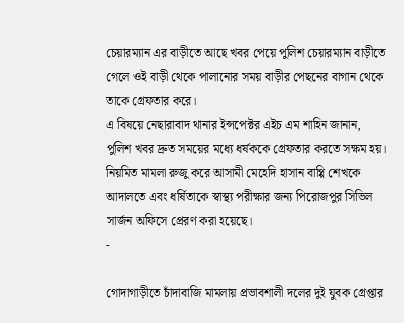চেয়ারম্যান এর বাড়ীতে আছে খবর পেয়ে পুলিশ চেয়ারম্যান বাড়ীতে গেলে ওই বাড়ী থেকে পালানোর সময় বাড়ীর পেছনের বাগান থেকে তাকে গ্রেফতার করে।
এ বিষয়ে নেছারাবাদ থানার ইন্সপেক্টর এইচ এম শাহিন জানান, পুলিশ খবর দ্রুত সময়ের মধ্যে ধর্ষককে গ্রেফতার করতে সক্ষম হয়। নিয়মিত মামলা রুজু করে আসামী মেহেদি হাসান বাপ্পি শেখকে আদালতে এবং ধর্ষিতাকে স্বাস্থ্য পরীক্ষার জন্য পিরোজপুর সিভিল সার্জন অফিসে প্রেরণ করা হয়েছে।
-

গোদাগাড়ীতে চাঁদাবাজি মামলায় প্রভাবশালী দলের দুই যুবক গ্রেপ্তার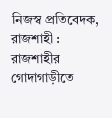নিজস্ব প্রতিবেদক, রাজশাহী : রাজশাহীর গোদাগাড়ীতে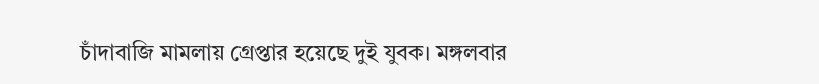চাঁদাবাজি মামলায় গ্রেপ্তার হয়েছে দুই যুবক। মঙ্গলবার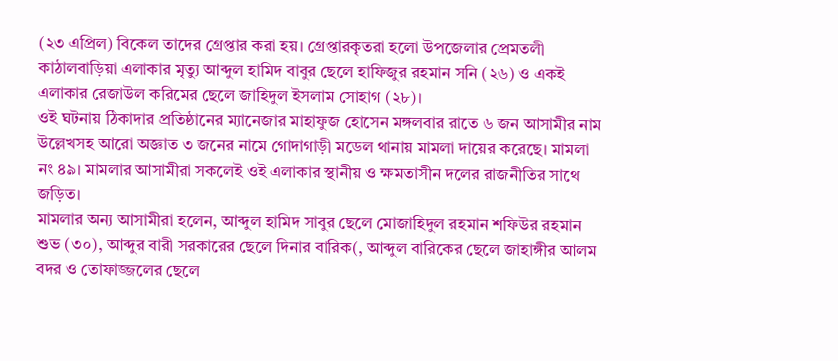(২৩ এপ্রিল) বিকেল তাদের গ্রেপ্তার করা হয়। গ্রেপ্তারকৃতরা হলো উপজেলার প্রেমতলী কাঠালবাড়িয়া এলাকার মৃত্যু আব্দুল হামিদ বাবুর ছেলে হাফিজুর রহমান সনি (২৬) ও একই এলাকার রেজাউল করিমের ছেলে জাহিদুল ইসলাম সোহাগ (২৮)।
ওই ঘটনায় ঠিকাদার প্রতিষ্ঠানের ম্যানেজার মাহাফুজ হোসেন মঙ্গলবার রাতে ৬ জন আসামীর নাম উল্লেখসহ আরো অজ্ঞাত ৩ জনের নামে গোদাগাড়ী মডেল থানায় মামলা দায়ের করেছে। মামলা নং ৪৯। মামলার আসামীরা সকলেই ওই এলাকার স্থানীয় ও ক্ষমতাসীন দলের রাজনীতির সাথে জড়িত।
মামলার অন্য আসামীরা হলেন, আব্দুল হামিদ সাবুর ছেলে মোজাহিদুল রহমান শফিউর রহমান শুভ (৩০), আব্দুর বারী সরকারের ছেলে দিনার বারিক(, আব্দুল বারিকের ছেলে জাহাঙ্গীর আলম বদর ও তোফাজ্জলের ছেলে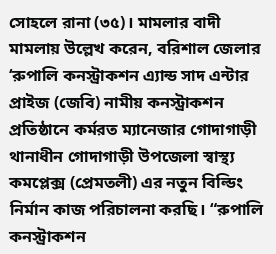সোহলে রানা (৩৫)। মামলার বাদী মামলায় উল্লেখ করেন, বরিশাল জেলার ‘রুপালি কনস্ট্রাকশন এ্যান্ড সাদ এন্টার প্রাইজ (জেবি) নামীয় কনস্ট্রাকশন প্রতিষ্ঠানে কর্মরত ম্যানেজার গোদাগাড়ী থানাধীন গোদাগাড়ী উপজেলা স্বাস্থ্য কমপ্লেক্স (প্রেমতলী) এর নতুন বিল্ডিং নির্মান কাজ পরিচালনা করছি। “রুপালি কনস্ট্রাকশন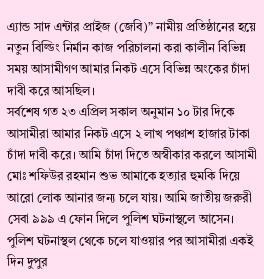এ্যান্ড সাদ এন্টার প্রাইজ (জেবি)” নামীয় প্রতিষ্ঠানের হয়ে নতুন বিল্ডিং নির্মান কাজ পরিচালনা করা কালীন বিভিন্ন সময় আসামীগণ আমার নিকট এসে বিভিন্ন অংকের চাঁদা দাবী করে আসছিল।
সর্বশেষ গত ২৩ এপ্রিল সকাল অনুমান ১০ টার দিকে আসামীরা আমার নিকট এসে ২ লাখ পঞ্চাশ হাজার টাকা চাঁদা দাবী করে। আমি চাঁদা দিতে অস্বীকার করলে আসামী মোঃ শফিউর রহমান শুভ আমাকে হত্যার হুমকি দিয়ে আরো লোক আনার জন্য চলে যায়। আমি জাতীয় জরুরী সেবা ৯৯৯ এ ফোন দিলে পুলিশ ঘটনাস্থলে আসেন। পুলিশ ঘটনাস্থল থেকে চলে যাওয়ার পর আসামীরা একই দিন দুপুর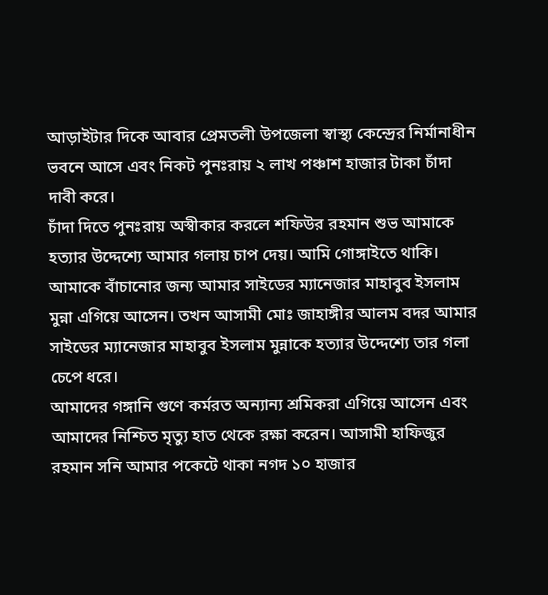আড়াইটার দিকে আবার প্রেমতলী উপজেলা স্বাস্থ্য কেন্দ্রের নির্মানাধীন ভবনে আসে এবং নিকট পুনঃরায় ২ লাখ পঞ্চাশ হাজার টাকা চাঁদা দাবী করে।
চাঁদা দিতে পুনঃরায় অস্বীকার করলে শফিউর রহমান শুভ আমাকে হত্যার উদ্দেশ্যে আমার গলায় চাপ দেয়। আমি গোঙ্গাইতে থাকি। আমাকে বাঁচানোর জন্য আমার সাইডের ম্যানেজার মাহাবুব ইসলাম মুন্না এগিয়ে আসেন। তখন আসামী মোঃ জাহাঙ্গীর আলম বদর আমার সাইডের ম্যানেজার মাহাবুব ইসলাম মুন্নাকে হত্যার উদ্দেশ্যে তার গলা চেপে ধরে।
আমাদের গঙ্গানি গুণে কর্মরত অন্যান্য শ্রমিকরা এগিয়ে আসেন এবং আমাদের নিশ্চিত মৃত্যু হাত থেকে রক্ষা করেন। আসামী হাফিজুর রহমান সনি আমার পকেটে থাকা নগদ ১০ হাজার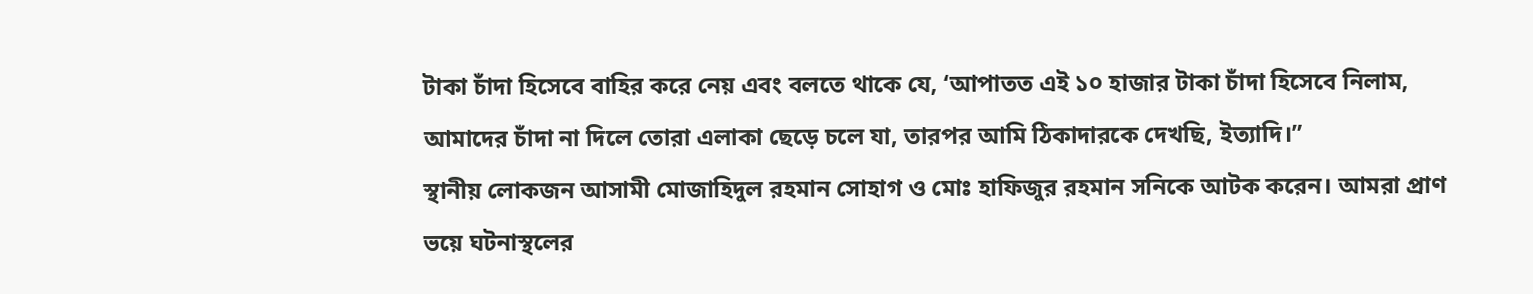টাকা চাঁদা হিসেবে বাহির করে নেয় এবং বলতে থাকে যে, ‘আপাতত এই ১০ হাজার টাকা চাঁদা হিসেবে নিলাম, আমাদের চাঁদা না দিলে তোরা এলাকা ছেড়ে চলে যা, তারপর আমি ঠিকাদারকে দেখছি, ইত্যাদি।”
স্থানীয় লোকজন আসামী মোজাহিদুল রহমান সোহাগ ও মোঃ হাফিজুর রহমান সনিকে আটক করেন। আমরা প্রাণ ভয়ে ঘটনাস্থলের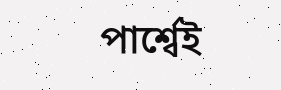পার্শ্বেই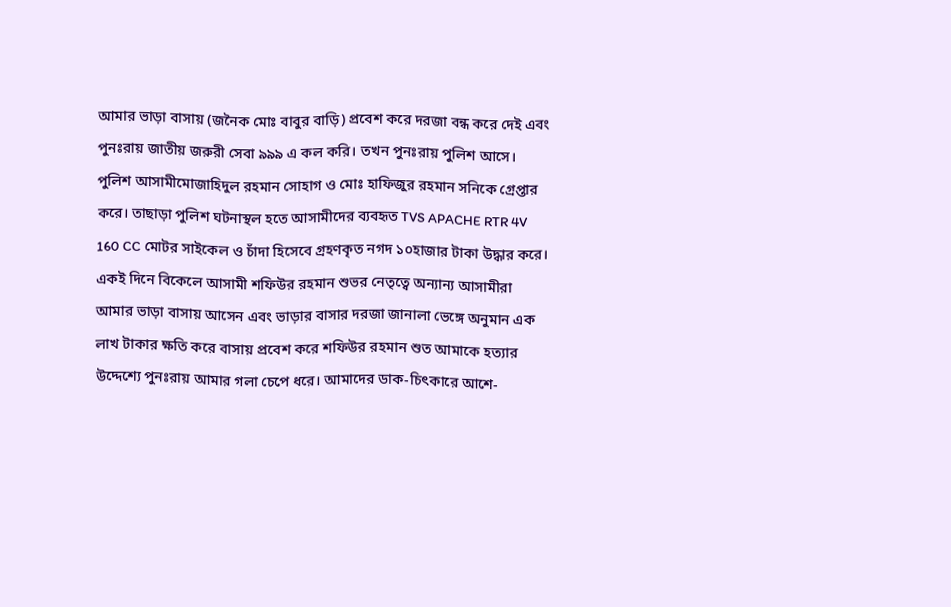আমার ভাড়া বাসায় (জনৈক মোঃ বাবুর বাড়ি) প্রবেশ করে দরজা বন্ধ করে দেই এবং পুনঃরায় জাতীয় জরুরী সেবা ৯৯৯ এ কল করি। তখন পুনঃরায় পুলিশ আসে।
পুলিশ আসামীমোজাহিদুল রহমান সোহাগ ও মোঃ হাফিজুর রহমান সনিকে গ্রেপ্তার করে। তাছাড়া পুলিশ ঘটনাস্থল হতে আসামীদের ব্যবহৃত TVS APACHE RTR 4V 160 CC মোটর সাইকেল ও চাঁদা হিসেবে গ্রহণকৃত নগদ ১০হাজার টাকা উদ্ধার করে।
একই দিনে বিকেলে আসামী শফিউর রহমান শুভর নেতৃত্বে অন্যান্য আসামীরা আমার ভাড়া বাসায় আসেন এবং ভাড়ার বাসার দরজা জানালা ভেঙ্গে অনুমান এক লাখ টাকার ক্ষতি করে বাসায় প্রবেশ করে শফিউর রহমান শুত আমাকে হত্যার উদ্দেশ্যে পুনঃরায় আমার গলা চেপে ধরে। আমাদের ডাক-চিৎকারে আশে-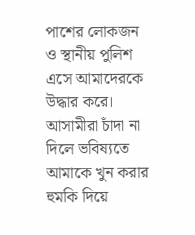পাশের লোকজন ও স্থানীয় পুলিশ এসে আমাদেরকে উদ্ধার করে।
আসামীরা চাঁদা না দিলে ভবিষ্যতে আমাকে খুন করার হুমকি দিয়ে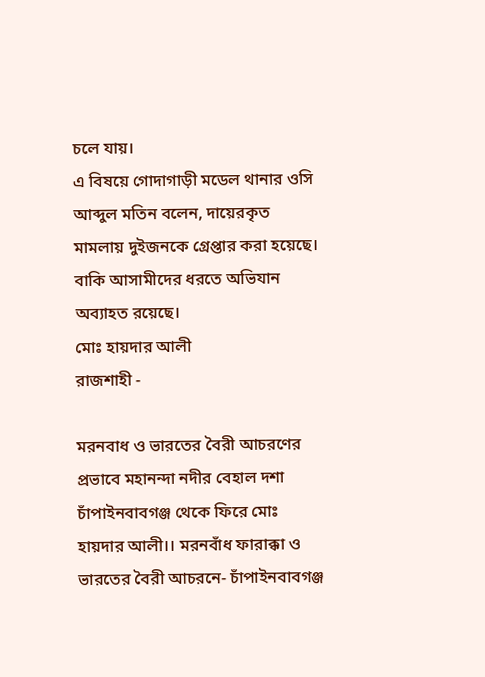চলে যায়।
এ বিষয়ে গোদাগাড়ী মডেল থানার ওসি আব্দুল মতিন বলেন, দায়েরকৃত মামলায় দুইজনকে গ্রেপ্তার করা হয়েছে। বাকি আসামীদের ধরতে অভিযান অব্যাহত রয়েছে।
মোঃ হায়দার আলী
রাজশাহী -

মরনবাধ ও ভারতের বৈরী আচরণের প্রভাবে মহানন্দা নদীর বেহাল দশা
চাঁপাইনবাবগঞ্জ থেকে ফিরে মোঃ হায়দার আলী।। মরনবাঁধ ফারাক্কা ও ভারতের বৈরী আচরনে- চাঁপাইনবাবগঞ্জ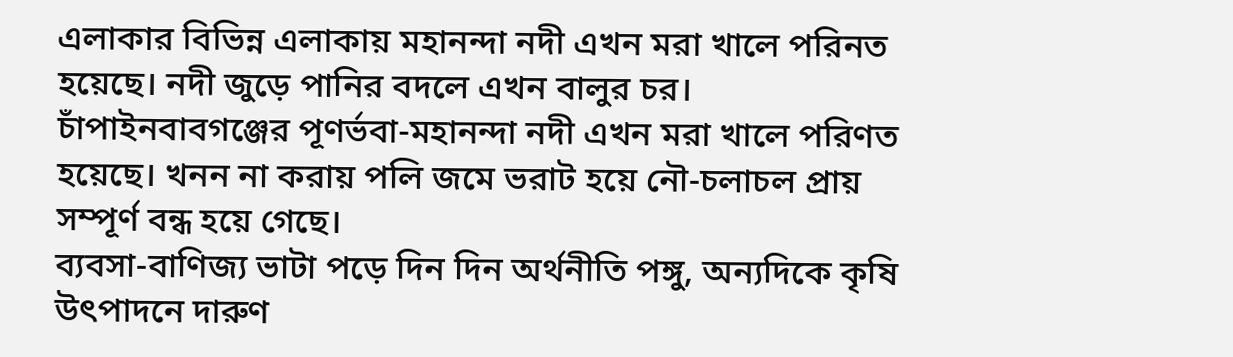এলাকার বিভিন্ন এলাকায় মহানন্দা নদী এখন মরা খালে পরিনত হয়েছে। নদী জুড়ে পানির বদলে এখন বালুর চর। চাঁপাইনবাবগঞ্জের পূণর্ভবা-মহানন্দা নদী এখন মরা খালে পরিণত হয়েছে। খনন না করায় পলি জমে ভরাট হয়ে নৌ-চলাচল প্রায় সম্পূর্ণ বন্ধ হয়ে গেছে।
ব্যবসা-বাণিজ্য ভাটা পড়ে দিন দিন অর্থনীতি পঙ্গু, অন্যদিকে কৃষি উৎপাদনে দারুণ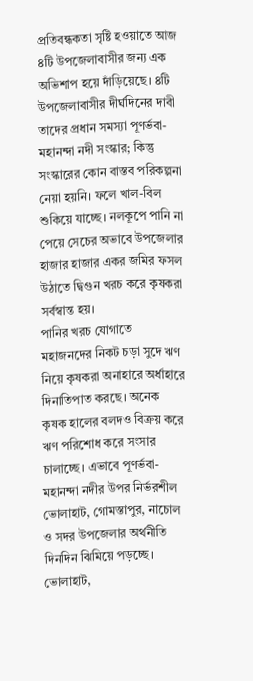প্রতিবন্ধকতা সৃষ্টি হওয়াতে আজ ৪টি উপজেলাবাসীর জন্য এক অভিশাপ হয়ে দাঁড়িয়েছে। ৪টি উপজেলাবাসীর দীর্ঘদিনের দাবী তাদের প্রধান সমস্যা পূণর্ভবা-মহানন্দা নদী সংস্কার; কিন্তু সংস্কারের কোন বাস্তব পরিকল্পনা নেয়া হয়নি। ফলে খাল-বিল শুকিয়ে যাচ্ছে। নলকূপে পানি না পেয়ে সেচের অভাবে উপজেলার হাজার হাজার একর জমির ফসল উঠাতে দ্বিগুন খরচ করে কৃষকরা সর্বস্বান্ত হয়।
পানির খরচ যোগাতে মহাজনদের নিকট চড়া সুদে ঋণ নিয়ে কৃষকরা অনাহারে অর্ধাহারে দিনাতিপাত করছে। অনেক কৃষক হালের বলদও বিক্রয় করে ঋণ পরিশোধ করে সংসার চালাচ্ছে। এভাবে পূণর্ভবা-মহানন্দা নদীর উপর নির্ভরশীল ভোলাহাট, গোমস্তাপুর, নাচোল ও সদর উপজেলার অর্থনীতি দিনদিন ঝিমিয়ে পড়চ্ছে। ভোলাহাট,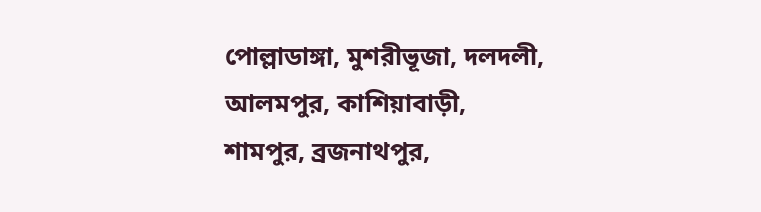পোল্লাডাঙ্গা, মুশরীভূজা, দলদলী, আলমপুর, কাশিয়াবাড়ী, শামপুর, ব্রজনাথপুর,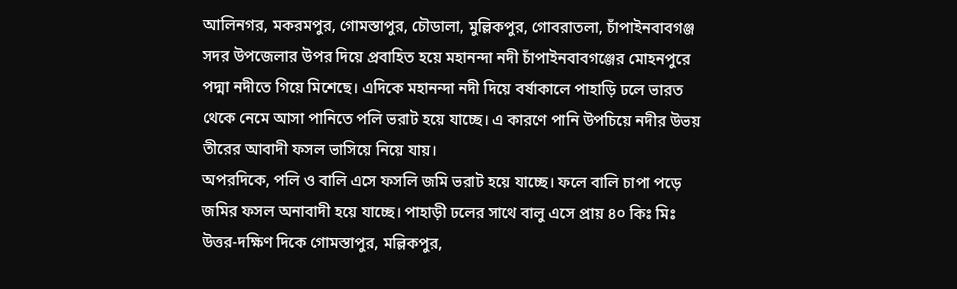আলিনগর, মকরমপুর, গোমস্তাপুর, চৌডালা, মুল্লিকপুর, গোবরাতলা, চাঁপাইনবাবগঞ্জ সদর উপজেলার উপর দিয়ে প্রবাহিত হয়ে মহানন্দা নদী চাঁপাইনবাবগঞ্জের মোহনপুরে পদ্মা নদীতে গিয়ে মিশেছে। এদিকে মহানন্দা নদী দিয়ে বর্ষাকালে পাহাড়ি ঢলে ভারত থেকে নেমে আসা পানিতে পলি ভরাট হয়ে যাচ্ছে। এ কারণে পানি উপচিয়ে নদীর উভয় তীরের আবাদী ফসল ভাসিয়ে নিয়ে যায়।
অপরদিকে, পলি ও বালি এসে ফসলি জমি ভরাট হয়ে যাচ্ছে। ফলে বালি চাপা পড়ে জমির ফসল অনাবাদী হয়ে যাচ্ছে। পাহাড়ী ঢলের সাথে বালু এসে প্রায় ৪০ কিঃ মিঃ উত্তর-দক্ষিণ দিকে গোমস্তাপুর, মল্লিকপুর,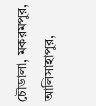চৌডালা, মকরমপুর, আলিসাহাপুর,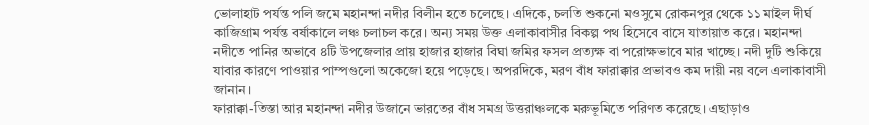ভোলাহাট পর্যন্ত পলি জমে মহানন্দা নদীর বিলীন হতে চলেছে। এদিকে, চলতি শুকনো মওসুমে রোকনপুর থেকে ১১ মাইল দীর্ঘ কাজিগ্রাম পর্যন্ত বর্ষাকালে লঞ্চ চলাচল করে। অন্য সময় উক্ত এলাকাবাসীর বিকল্প পথ হিসেবে বাসে যাতায়াত করে। মহানন্দা নদীতে পানির অভাবে ৪টি উপজেলার প্রায় হাজার হাজার বিঘা জমির ফসল প্রত্যক্ষ বা পরোক্ষভাবে মার খাচ্ছে। নদী দুটি শুকিয়ে যাবার কারণে পাওয়ার পাম্পগুলো অকেজো হয়ে পড়েছে। অপরদিকে, মরণ বাঁধ ফারাক্কার প্রভাবও কম দায়ী নয় বলে এলাকাবাসী জানান।
ফারাক্কা-তিস্তা আর মহানন্দা নদীর উজানে ভারতের বাঁধ সমগ্র উত্তরাঞ্চলকে মরুভূমিতে পরিণত করেছে। এছাড়াও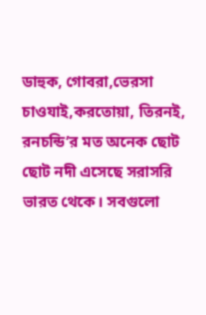ডাহুক, গোবরা,ভেরসা চাওযাই,করতোয়া, তিরনই, রনচন্ডি’র মত অনেক ছোট ছোট নদী এসেছে সরাসরি ভারত থেকে। সবগুলো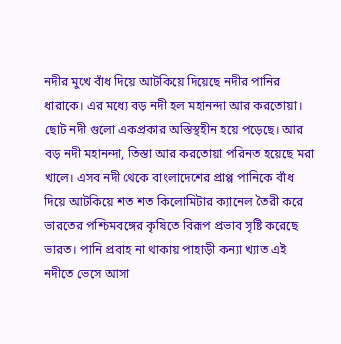নদীর মুখে বাঁধ দিয়ে আটকিয়ে দিয়েছে নদীর পানির ধারাকে। এর মধ্যে বড় নদী হল মহানন্দা আর করতোয়া। ছোট নদী গুলো একপ্রকার অস্তিস্থহীন হয়ে পড়েছে। আর বড় নদী মহানন্দা, তিস্তা আর করতোয়া পরিনত হয়েছে মরা খালে। এসব নদী থেকে বাংলাদেশের প্রাপ্প পানিকে বাঁধ দিয়ে আটকিয়ে শত শত কিলোমিটার ক্যানেল তৈরী করে ভারতের পশ্চিমবঙ্গের কৃষিতে বিরূপ প্রভাব সৃষ্টি করেছে ভারত। পানি প্রবাহ না থাকায় পাহাড়ী কন্যা খ্যাত এই নদীতে ভেসে আসা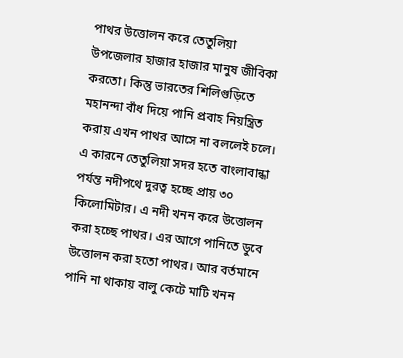পাথর উত্তোলন করে তেতুলিয়া উপজেলার হাজার হাজার মানুষ জীবিকা করতো। কিন্তু ভারতের শিলিগুড়িতে মহানন্দা বাঁধ দিয়ে পানি প্রবাহ নিয়ন্ত্রিত করায় এখন পাথর আসে না বললেই চলে। এ কারনে তেতুলিয়া সদর হতে বাংলাবান্ধা পর্যন্ত নদীপথে দুরত্ব হচ্ছে প্রায় ৩০ কিলোমিটার। এ নদী খনন করে উত্তোলন করা হচ্ছে পাথর। এর আগে পানিতে ডুবে উত্তোলন করা হতো পাথর। আর বর্তমানে পানি না থাকায় বালু কেটে মাটি খনন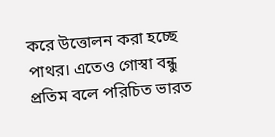করে উত্তোলন করা হচ্ছে পাথর। এতেও গোস্বা বন্ধু প্রতিম বলে পরিচিত ভারত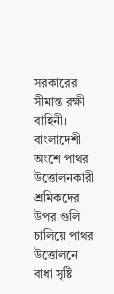সরকারের সীমান্ত রক্ষী বাহিনী। বাংলাদেশী অংশে পাথর উত্তোলনকারী শ্রমিকদের উপর গুলি চালিয়ে পাথর উত্তোলনে বাধা সৃষ্টি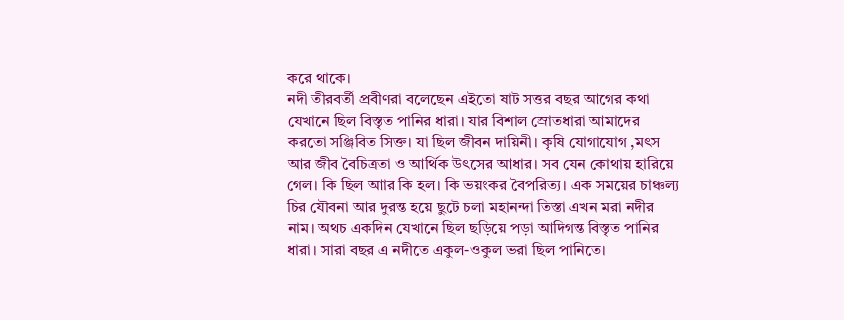করে থাকে।
নদী তীরবর্তী প্রবীণরা বলেছেন এইতো ষাট সত্তর বছর আগের কথা যেখানে ছিল বিস্তৃত পানির ধারা। যার বিশাল স্রোতধারা আমাদের করতো সঞ্জিবিত সিক্ত। যা ছিল জীবন দায়িনী। কৃষি যোগাযোগ ,মৎস আর জীব বৈচিত্রতা ও আর্থিক উৎসের আধার। সব যেন কোথায় হারিয়ে গেল। কি ছিল আার কি হল। কি ভয়ংকর বৈপরিত্য। এক সময়ের চাঞ্চল্য চির যৌবনা আর দুরন্ত হয়ে ছুটে চলা মহানন্দা তিস্তা এখন মরা নদীর নাম। অথচ একদিন যেখানে ছিল ছড়িয়ে পড়া আদিগন্ত বিস্তৃত পানির ধারা। সারা বছর এ নদীতে একুল-ওকুল ভরা ছিল পানিতে।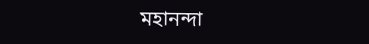মহানন্দা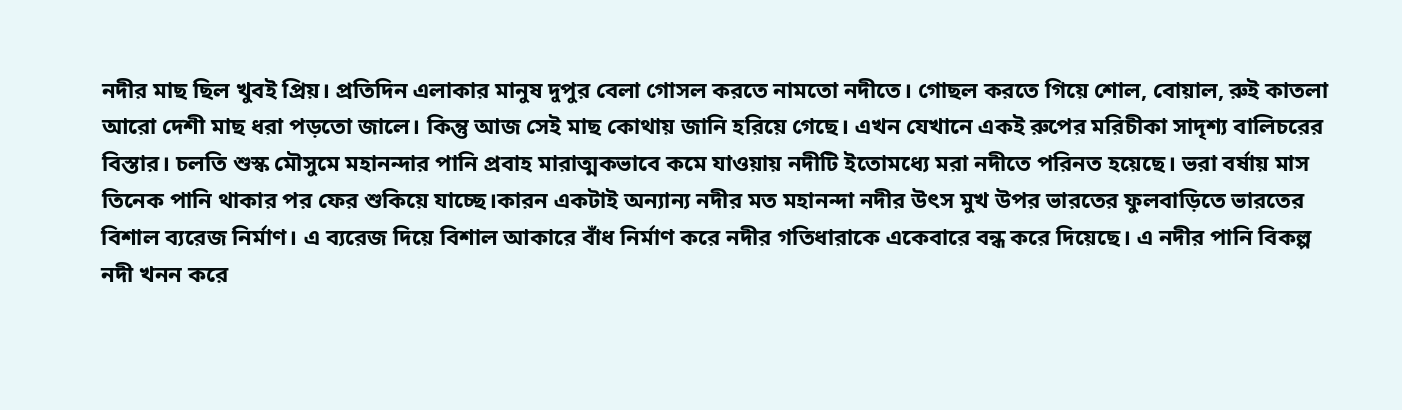নদীর মাছ ছিল খুবই প্রিয়। প্রতিদিন এলাকার মানুষ দুপুর বেলা গোসল করতে নামতো নদীতে। গোছল করতে গিয়ে শোল, বোয়াল, রুই কাতলা আরো দেশী মাছ ধরা পড়তো জালে। কিন্তু আজ সেই মাছ কোথায় জানি হরিয়ে গেছে। এখন যেখানে একই রুপের মরিচীকা সাদৃশ্য বালিচরের বিস্তার। চলতি শুস্ক মৌসুমে মহানন্দার পানি প্রবাহ মারাত্মকভাবে কমে যাওয়ায় নদীটি ইতোমধ্যে মরা নদীতে পরিনত হয়েছে। ভরা বর্ষায় মাস তিনেক পানি থাকার পর ফের শুকিয়ে যাচ্ছে।কারন একটাই অন্যান্য নদীর মত মহানন্দা নদীর উৎস মুখ উপর ভারতের ফুলবাড়িতে ভারতের বিশাল ব্যরেজ নির্মাণ। এ ব্যরেজ দিয়ে বিশাল আকারে বাঁধ নির্মাণ করে নদীর গতিধারাকে একেবারে বন্ধ করে দিয়েছে। এ নদীর পানি বিকল্প নদী খনন করে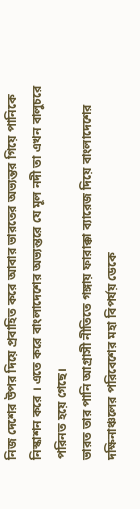নিজ দেশের উপর দিয়ে প্রবাহিত করে আবার ভারতের অভ্যন্তর গিয়ে পানিকে নিস্কাশন করে । এতে করে বাংলাদেশের অভ্যন্তরে যে মূল নদী তা এখন বালুচরে পরিনত হয়ে গেছে।
ভারত তার পানি আগ্রাসী নীতিতে গঙ্গায় ফারাক্কা ব্যারেজ দিয়ে বাংলাদেশের দক্ষিনাঞ্চলের পরিবেশের মহা বিপর্যয় ডেকে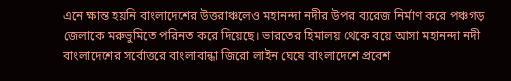এনে ক্ষান্ত হয়নি বাংলাদেশের উত্তরাঞ্চলেও মহানন্দা নদীর উপর ব্যরেজ নির্মাণ করে পঞ্চগড় জেলাকে মরুভুমিতে পরিনত করে দিয়েছে। ভারতের হিমালয় থেকে বয়ে আসা মহানন্দা নদী বাংলাদেশের সর্বোত্তরে বাংলাবান্ধা জিরো লাইন ঘেষে বাংলাদেশে প্রবেশ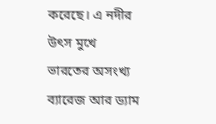করেছে। এ নদীর উৎস মুখে ভারতের অসংখ্য ব্যারেজ আর ড্যাম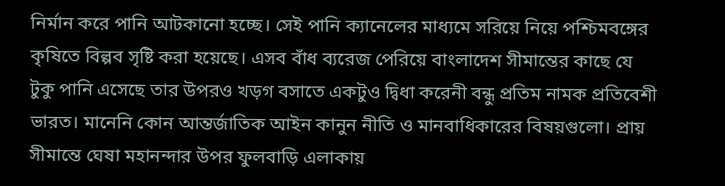নির্মান করে পানি আটকানো হচ্ছে। সেই পানি ক্যানেলের মাধ্যমে সরিয়ে নিয়ে পশ্চিমবঙ্গের কৃষিতে বিল্পব সৃষ্টি করা হয়েছে। এসব বাঁধ ব্যরেজ পেরিয়ে বাংলাদেশ সীমান্তের কাছে যে টুকু পানি এসেছে তার উপরও খড়গ বসাতে একটুও দ্বিধা করেনী বন্ধু প্রতিম নামক প্রতিবেশী ভারত। মানেনি কোন আন্তর্জাতিক আইন কানুন নীতি ও মানবাধিকারের বিষয়গুলো। প্রায় সীমান্তে ঘেষা মহানন্দার উপর ফুলবাড়ি এলাকায়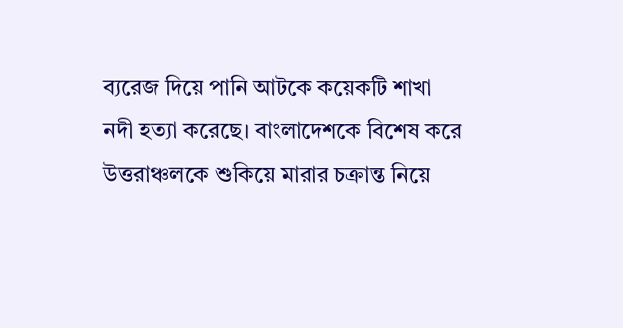ব্যরেজ দিয়ে পানি আটকে কয়েকটি শাখা নদী হত্যা করেছে। বাংলাদেশকে বিশেষ করে উত্তরাঞ্চলকে শুকিয়ে মারার চক্রান্ত নিয়ে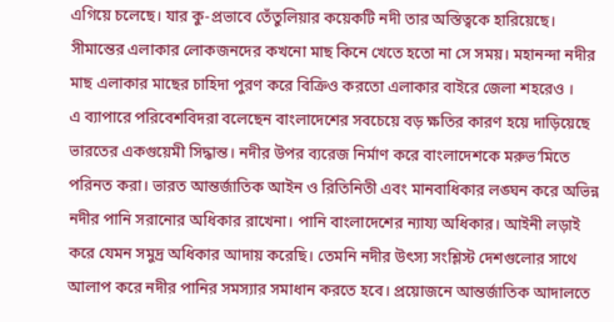এগিয়ে চলেছে। যার কু-প্রভাবে তেঁতুলিয়ার কয়েকটি নদী তার অস্তিত্বকে হারিয়েছে। সীমান্তের এলাকার লোকজনদের কখনো মাছ কিনে খেতে হতো না সে সময়। মহানন্দা নদীর মাছ এলাকার মাছের চাহিদা পুরণ করে বিক্রিও করতো এলাকার বাইরে জেলা শহরেও ।
এ ব্যাপারে পরিবেশবিদরা বলেছেন বাংলাদেশের সবচেয়ে বড় ক্ষতির কারণ হয়ে দাড়িয়েছে ভারতের একগুয়েমী সিদ্ধান্ত। নদীর উপর ব্যরেজ নির্মাণ করে বাংলাদেশকে মরুভ’মিতে পরিনত করা। ভারত আন্তর্জাতিক আইন ও রিতিনিতী এবং মানবাধিকার লঙ্ঘন করে অভিন্ন নদীর পানি সরানোর অধিকার রাখেনা। পানি বাংলাদেশের ন্যায্য অধিকার। আইনী লড়াই করে যেমন সমুদ্র অধিকার আদায় করেছি। তেমনি নদীর উৎস্য সংশ্লিস্ট দেশগুলোর সাথে আলাপ করে নদীর পানির সমস্যার সমাধান করতে হবে। প্রয়োজনে আন্তর্জাতিক আদালতে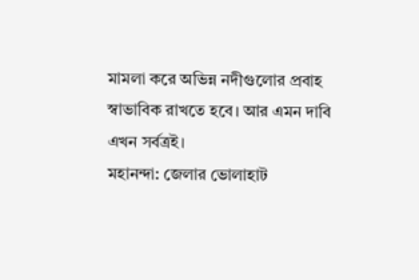মামলা করে অভিন্ন নদীগুলোর প্রবাহ স্বাভাবিক রাখতে হবে। আর এমন দাবি এখন সর্বত্রই।
মহানন্দা: জেলার ভোলাহাট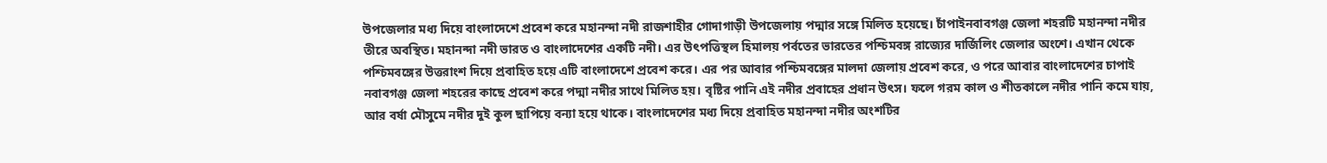উপজেলার মধ্য দিয়ে বাংলাদেশে প্রবেশ করে মহানন্দা নদী রাজশাহীর গোদাগাড়ী উপজেলায় পদ্মার সঙ্গে মিলিত হয়েছে। চাঁপাইনবাবগঞ্জ জেলা শহরটি মহানন্দা নদীর তীরে অবস্থিত। মহানন্দা নদী ভারত ও বাংলাদেশের একটি নদী। এর উৎপত্তিস্থল হিমালয় পর্বতের ভারতের পশ্চিমবঙ্গ রাজ্যের দার্জিলিং জেলার অংশে। এখান থেকে পশ্চিমবঙ্গের উত্তরাংশ দিয়ে প্রবাহিত হয়ে এটি বাংলাদেশে প্রবেশ করে। এর পর আবার পশ্চিমবঙ্গের মালদা জেলায় প্রবেশ করে, ও পরে আবার বাংলাদেশের চাপাই নবাবগঞ্জ জেলা শহরের কাছে প্রবেশ করে পদ্মা নদীর সাথে মিলিত হয়। বৃষ্টির পানি এই নদীর প্রবাহের প্রধান উৎস। ফলে গরম কাল ও শীতকালে নদীর পানি কমে যায়, আর বর্ষা মৌসুমে নদীর দুই কুল ছাপিয়ে বন্যা হয়ে থাকে। বাংলাদেশের মধ্য দিয়ে প্রবাহিত মহানন্দা নদীর অংশটির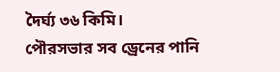দৈর্ঘ্য ৩৬ কিমি।
পৌরসভার সব ড্রেনের পানি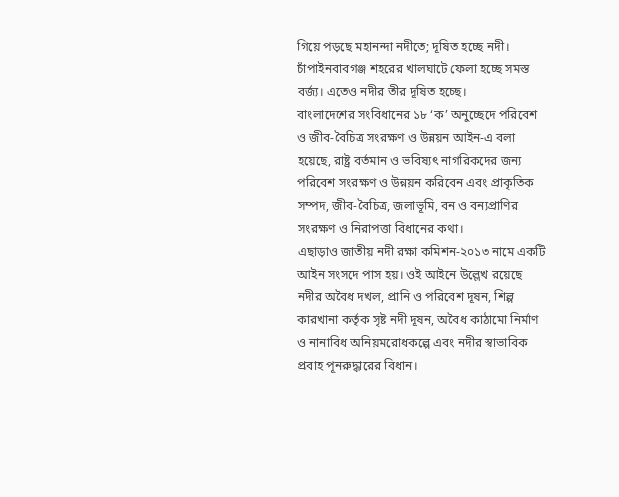গিয়ে পড়ছে মহানন্দা নদীতে; দূষিত হচ্ছে নদী। চাঁপাইনবাবগঞ্জ শহরের খালঘাটে ফেলা হচ্ছে সমস্ত বর্জ্য। এতেও নদীর তীর দূষিত হচ্ছে।
বাংলাদেশের সংবিধানের ১৮ ‘ক’ অনুচ্ছেদে পরিবেশ ও জীব-বৈচিত্র সংরক্ষণ ও উন্নয়ন আইন-এ বলা হয়েছে, রাষ্ট্র বর্তমান ও ভবিষ্যৎ নাগরিকদের জন্য পরিবেশ সংরক্ষণ ও উন্নয়ন করিবেন এবং প্রাকৃতিক সম্পদ, জীব-বৈচিত্র, জলাভূমি, বন ও বন্যপ্রাণির সংরক্ষণ ও নিরাপত্তা বিধানের কথা।
এছাড়াও জাতীয় নদী রক্ষা কমিশন-২০১৩ নামে একটি আইন সংসদে পাস হয়। ওই আইনে উল্লেখ রয়েছে নদীর অবৈধ দখল, প্রানি ও পরিবেশ দূষন, শিল্প কারখানা কর্তৃক সৃষ্ট নদী দূষন, অবৈধ কাঠামো নির্মাণ ও নানাবিধ অনিয়মরোধকল্পে এবং নদীর স্বাভাবিক প্রবাহ পূনরুদ্ধারের বিধান।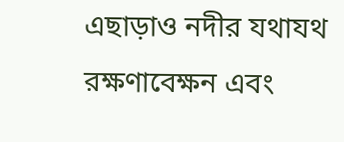এছাড়াও নদীর যথাযথ রক্ষণাবেক্ষন এবং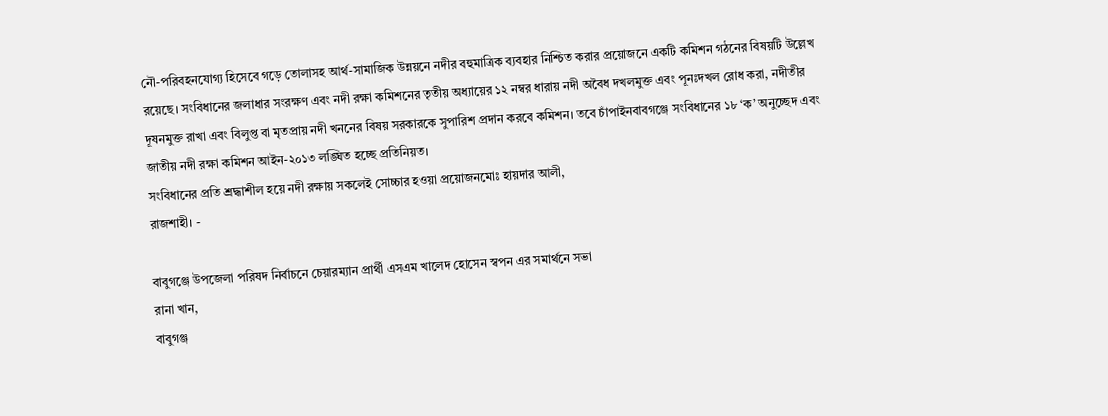নৌ-পরিবহনযোগ্য হিসেবে গড়ে তোলাসহ আর্থ-সামাজিক উন্নয়নে নদীর বহুমাত্রিক ব্যবহার নিশ্চিত করার প্রয়োজনে একটি কমিশন গঠনের বিষয়টি উল্লেখ রয়েছে। সংবিধানের জলাধার সংরক্ষণ এবং নদী রক্ষা কমিশনের তৃতীয় অধ্যায়ের ১২ নম্বর ধারায় নদী অবৈধ দখলমুক্ত এবং পূনঃদখল রোধ করা, নদীতীর দূষনমুক্ত রাখা এবং বিলুপ্ত বা মৃতপ্রায় নদী খননের বিষয় সরকারকে সুপারিশ প্রদান করবে কমিশন। তবে চাঁপাইনবাবগঞ্জে সংবিধানের ১৮ ‘ক’ অনুচ্ছেদ এবং জাতীয় নদী রক্ষা কমিশন আইন-২০১৩ লঙ্ঘিত হচ্ছে প্রতিনিয়ত।
সংবিধানের প্রতি শ্রদ্ধাশীল হয়ে নদী রক্ষায় সকলেই সোচ্চার হওয়া প্রয়োজনমোঃ হায়দার আলী,
রাজশাহী। -

বাবুগঞ্জে উপজেলা পরিষদ নির্বাচনে চেয়ারম্যান প্রার্থী এসএম খালেদ হোসেন স্বপন এর সমার্থনে সভা
রানা খান,
বাবুগঞ্জ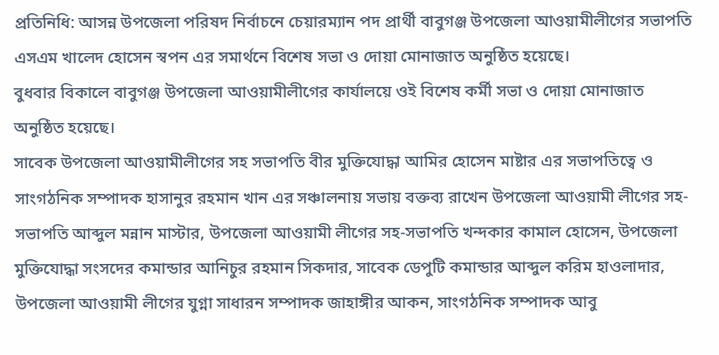প্রতিনিধি: আসন্ন উপজেলা পরিষদ নির্বাচনে চেয়ারম্যান পদ প্রার্থী বাবুগঞ্জ উপজেলা আওয়ামীলীগের সভাপতি এসএম খালেদ হোসেন স্বপন এর সমার্থনে বিশেষ সভা ও দোয়া মোনাজাত অনুষ্ঠিত হয়েছে।
বুধবার বিকালে বাবুগঞ্জ উপজেলা আওয়ামীলীগের কার্যালয়ে ওই বিশেষ কর্মী সভা ও দোয়া মোনাজাত অনুষ্ঠিত হয়েছে।
সাবেক উপজেলা আওয়ামীলীগের সহ সভাপতি বীর মুক্তিযোদ্ধা আমির হোসেন মাষ্টার এর সভাপতিত্বে ও সাংগঠনিক সম্পাদক হাসানুর রহমান খান এর সঞ্চালনায় সভায় বক্তব্য রাখেন উপজেলা আওয়ামী লীগের সহ-সভাপতি আব্দুল মন্নান মাস্টার, উপজেলা আওয়ামী লীগের সহ-সভাপতি খন্দকার কামাল হোসেন, উপজেলা মুক্তিযোদ্ধা সংসদের কমান্ডার আনিচুর রহমান সিকদার, সাবেক ডেপুটি কমান্ডার আব্দুল করিম হাওলাদার, উপজেলা আওয়ামী লীগের যুগ্না সাধারন সম্পাদক জাহাঙ্গীর আকন, সাংগঠনিক সম্পাদক আবু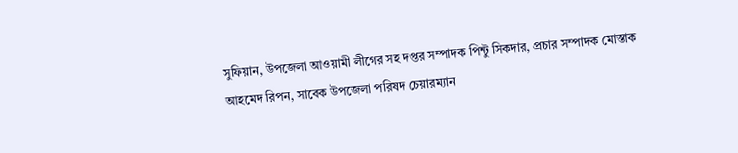সুফিয়ান, উপজেলা আওয়ামী লীগের সহ দপ্তর সম্পাদক পিন্টু সিকদার, প্রচার সম্পাদক মোস্তাক আহমেদ রিপন, সাবেক উপজেলা পরিষদ চেয়ারম্যান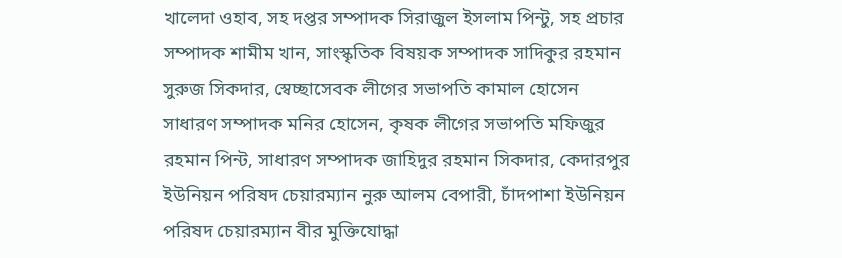খালেদা ওহাব, সহ দপ্তর সম্পাদক সিরাজুল ইসলাম পিন্টু, সহ প্রচার সম্পাদক শামীম খান, সাংস্কৃতিক বিষয়ক সম্পাদক সাদিকুর রহমান সুরুজ সিকদার, স্বেচ্ছাসেবক লীগের সভাপতি কামাল হোসেন সাধারণ সম্পাদক মনির হোসেন, কৃষক লীগের সভাপতি মফিজুর রহমান পিন্ট, সাধারণ সম্পাদক জাহিদুর রহমান সিকদার, কেদারপুর ইউনিয়ন পরিষদ চেয়ারম্যান নুরু আলম বেপারী, চাঁদপাশা ইউনিয়ন পরিষদ চেয়ারম্যান বীর মুক্তিযোদ্ধা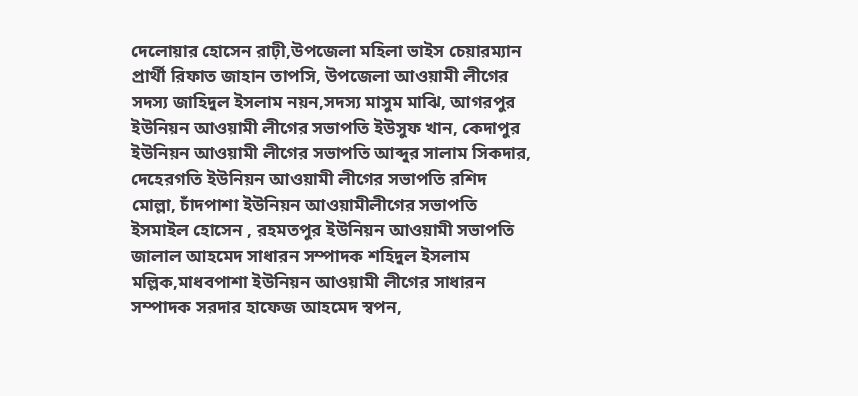দেলোয়ার হোসেন রাঢ়ী,উপজেলা মহিলা ভাইস চেয়ারম্যান প্রার্থী রিফাত জাহান তাপসি, উপজেলা আওয়ামী লীগের সদস্য জাহিদুল ইসলাম নয়ন,সদস্য মাসুম মাঝি, আগরপুর ইউনিয়ন আওয়ামী লীগের সভাপতি ইউসুফ খান, কেদাপুর ইউনিয়ন আওয়ামী লীগের সভাপতি আব্দুর সালাম সিকদার, দেহেরগতি ইউনিয়ন আওয়ামী লীগের সভাপতি রশিদ মোল্লা, চাঁদপাশা ইউনিয়ন আওয়ামীলীগের সভাপতি ইসমাইল হোসেন , রহমতপুর ইউনিয়ন আওয়ামী সভাপতি জালাল আহমেদ সাধারন সম্পাদক শহিদুল ইসলাম মল্লিক,মাধবপাশা ইউনিয়ন আওয়ামী লীগের সাধারন সম্পাদক সরদার হাফেজ আহমেদ স্বপন,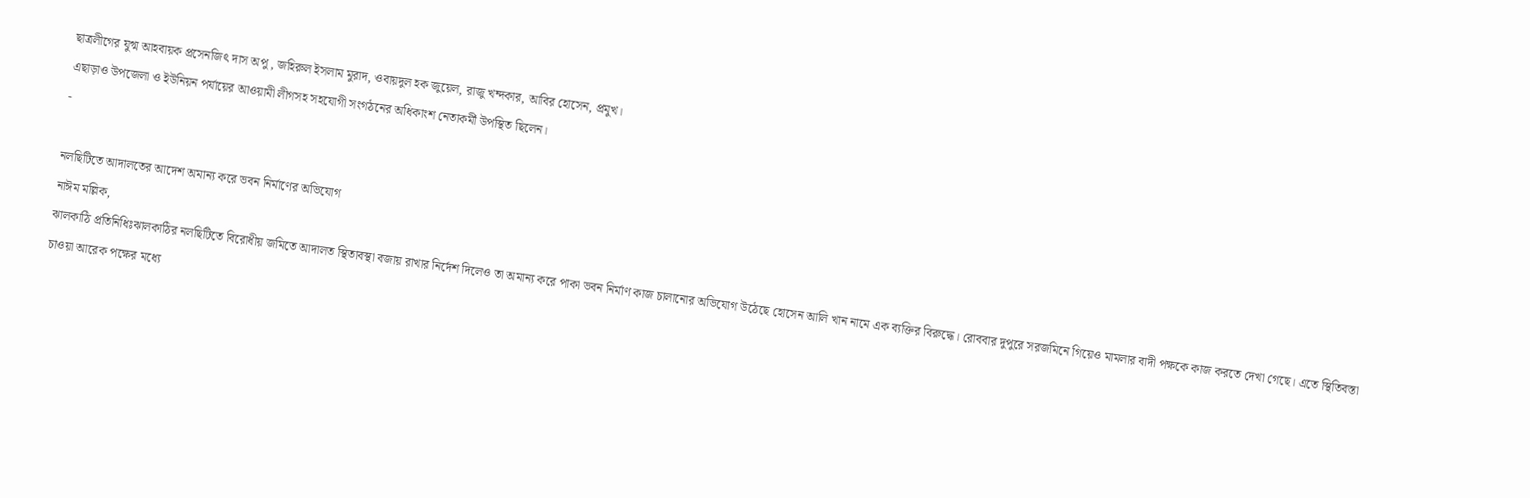ছাত্রলীগের যুগ্ম আহবায়ক প্রসেনজিৎ দাস অপু , জহিরুল ইসলাম মুরাদ, ওবায়দুল হক জুয়েল, রাজু খন্দকার, আবির হোসেন, প্রমুখ।
এছাড়াও উপজেলা ও ইউনিয়ন পর্যায়ের আওয়ামী লীগসহ সহযোগী সংগঠনের অধিকাংশ নেতাকর্মী উপস্থিত ছিলেন।
-

নলছিটিতে আদালতের আদেশ অমান্য করে ভবন নির্মাণের অভিযোগ
নাঈম মল্লিক,
ঝালকাঠি প্রতিনিধিঃঝালকাঠির নলছিটিতে বিরোধীয় জমিতে আদালত স্থিতাবস্থা বজায় রাখার নির্দেশ দিলেও তা অমান্য করে পাকা ভবন নির্মাণ কাজ চালানোর অভিযোগ উঠেছে হোসেন আলি খান নামে এক ব্যক্তির বিরুদ্ধে। রোববার দুপুরে সরজমিনে গিয়েও মামলার বাদী পক্ষকে কাজ করতে দেখা গেছে। এতে স্থিতিবস্তা চাওয়া আরেক পক্ষের মধ্যে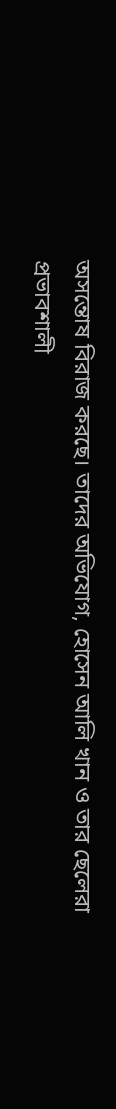অসন্তোষ বিরাজ করছে। তাদের অভিযোগ, হোসেন আলি খান ও তার ছেলেরা প্রভাবশালী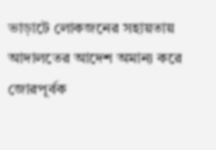ভাড়াটে লোকজনের সহায়তায় আদালতের আদেশ অমান্য করে জোরপূর্বক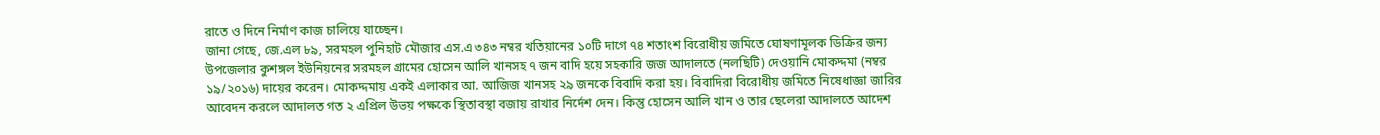রাতে ও দিনে নির্মাণ কাজ চালিয়ে যাচ্ছেন।
জানা গেছে, জে.এল ৮৯, সরমহল পুনিহাট মৌজার এস.এ ৩৪৩ নম্বর খতিয়ানের ১০টি দাগে ৭৪ শতাংশ বিরোধীয় জমিতে ঘোষণামূলক ডিক্রির জন্য উপজেলার কুশঙ্গল ইউনিয়নের সরমহল গ্রামের হোসেন আলি খানসহ ৭ জন বাদি হয়ে সহকারি জজ আদালতে (নলছিটি) দেওয়ানি মোকদ্দমা (নম্বর ১৯/২০১৬) দায়ের করেন। মোকদ্দমায় একই এলাকার আ. আজিজ খানসহ ২৯ জনকে বিবাদি করা হয়। বিবাদিরা বিরোধীয় জমিতে নিষেধাজ্ঞা জারির আবেদন করলে আদালত গত ২ এপ্রিল উভয় পক্ষকে স্থিতাবস্থা বজায় রাখার নির্দেশ দেন। কিন্তু হোসেন আলি খান ও তার ছেলেরা আদালতে আদেশ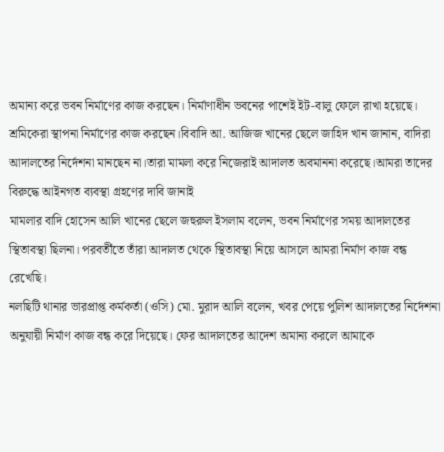অমান্য করে ভবন নির্মাণের কাজ করছেন। নির্মাণাধীন ভবনের পাশেই ইট-বালু ফেলে রাখা হয়েছে। শ্রমিকেরা স্থাপনা নির্মাণের কাজ করছেন।বিবাদি আ. আজিজ খানের ছেলে জাহিদ খান জানান, বাদিরা আদালতের নির্দেশনা মানছেন না।তারা মামলা করে নিজেরাই আদালত অবমাননা করেছে।আমরা তাদের বিরুদ্ধে আইনগত ব্যবস্থা গ্রহণের দাবি জানাই
মামলার বাদি হোসেন আলি খানের ছেলে জহুরুল ইসলাম বলেন, ভবন নির্মাণের সময় আদালতের স্থিতাবস্থা ছিলনা। পরবর্তীতে তাঁরা আদালত থেকে স্থিতাবস্থা নিয়ে আসলে আমরা নির্মাণ কাজ বন্ধ রেখেছি।
নলছিটি থানার ভারপ্রাপ্ত কর্মকর্তা (ওসি) মো. মুরাদ আলি বলেন, খবর পেয়ে পুলিশ আদালতের নির্দেশনা অনুযায়ী নির্মাণ কাজ বন্ধ করে দিয়েছে। ফের আদালতের আদেশ অমান্য করলে আমাকে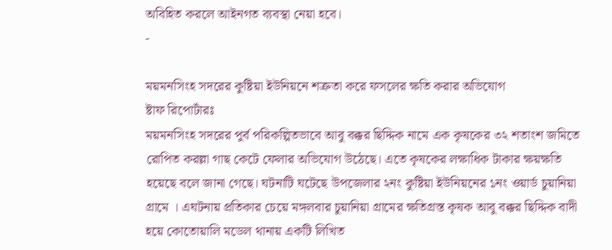অবিহিত করলে আইনগত ব্যবস্থা নেয়া হবে।
-

ময়মনসিংহ সদরের কুষ্টিয়া ইউনিয়নে শত্রুতা করে ফসলের ক্ষতি করার অভিযোগ
ষ্টাফ রিপোর্টারঃ
ময়মনসিংহ সদরের পুর্ব পরিকল্পিতভাবে আবু বক্কর ছিদ্দিক নামে এক কৃষকের ৩২ শতাংশ জমিতে রোপিত করল্লা গাছ কেটে ফেলার অভিযোগ উঠেছে। এতে কৃষকের লক্ষাধিক টাকার ক্ষয়ক্ষতি হয়েছে বলে জানা গেছে। ঘটনাটি ঘটেছে উপজেলার ২নং কুষ্টিয়া ইউনিয়নের ১নং ওয়ার্ড চুয়ানিয়া গ্রামে । এঘটনায় প্রতিকার চেয়ে মঙ্গলবার চুয়ানিয়া গ্রামের ক্ষতিগ্রস্ত কৃষক আবু বক্কর ছিদ্দিক বাদী হয়ে কোতোয়ালি মডেল থানায় একটি লিখিত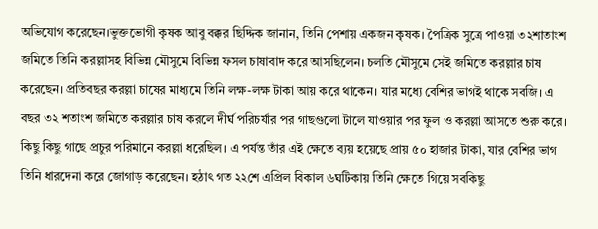অভিযোগ করেছেন।ভুক্তভোগী কৃষক আবু বক্কর ছিদ্দিক জানান, তিনি পেশায় একজন কৃষক। পৈত্রিক সুত্রে পাওয়া ৩২শাতাংশ জমিতে তিনি করল্লাসহ বিভিন্ন মৌসুমে বিভিন্ন ফসল চাষাবাদ করে আসছিলেন। চলতি মৌসুমে সেই জমিতে করল্লার চাষ করেছেন। প্রতিবছর করল্লা চাষের মাধ্যমে তিনি লক্ষ-লক্ষ টাকা আয় করে থাকেন। যার মধ্যে বেশির ভাগই থাকে সবজি। এ বছর ৩২ শতাংশ জমিতে করল্লার চাষ করলে দীর্ঘ পরিচর্যার পর গাছগুলো টালে যাওয়ার পর ফুল ও করল্লা আসতে শুরু করে। কিছু কিছু গাছে প্রচুর পরিমানে করল্লা ধরেছিল। এ পর্যন্ত তাঁর এই ক্ষেতে ব্যয় হয়েছে প্রায় ৫০ হাজার টাকা, যার বেশির ভাগ তিনি ধারদেনা করে জোগাড় করেছেন। হঠাৎ গত ২২শে এপ্রিল বিকাল ৬ঘটিকায় তিনি ক্ষেতে গিয়ে সবকিছু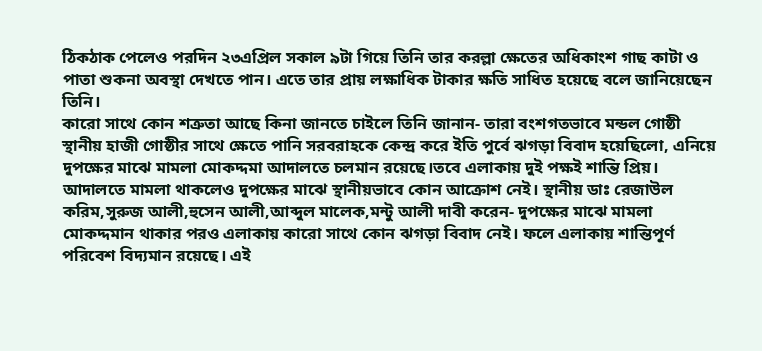ঠিকঠাক পেলেও পরদিন ২৩এপ্রিল সকাল ৯টা গিয়ে তিনি তার করল্লা ক্ষেতের অধিকাংশ গাছ কাটা ও পাতা শুকনা অবস্থা দেখতে পান। এতে তার প্রায় লক্ষাধিক টাকার ক্ষতি সাধিত হয়েছে বলে জানিয়েছেন তিনি।
কারো সাথে কোন শত্রুতা আছে কিনা জানতে চাইলে তিনি জানান- তারা বংশগতভাবে মন্ডল গোষ্ঠী স্থানীয় হাজী গোষ্ঠীর সাথে ক্ষেতে পানি সরবরাহকে কেন্দ্র করে ইতি পুর্বে ঝগড়া বিবাদ হয়েছিলো, এনিয়ে দুপক্ষের মাঝে মামলা মোকদ্দমা আদালতে চলমান রয়েছে।তবে এলাকায় দুই পক্ষই শান্তি প্রিয়। আদালতে মামলা থাকলেও দুপক্ষের মাঝে স্থানীয়ভাবে কোন আক্রোশ নেই। স্থানীয় ডাঃ রেজাউল করিম,সুরুজ আলী,হুসেন আলী,আব্দুল মালেক,মন্টু আলী দাবী করেন- দুপক্ষের মাঝে মামলা মোকদ্দমান থাকার পরও এলাকায় কারো সাথে কোন ঝগড়া বিবাদ নেই। ফলে এলাকায় শান্তিপূর্ণ পরিবেশ বিদ্যমান রয়েছে। এই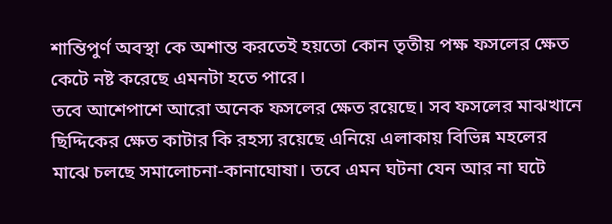শান্তিপুর্ণ অবস্থা কে অশান্ত করতেই হয়তো কোন তৃতীয় পক্ষ ফসলের ক্ষেত কেটে নষ্ট করেছে এমনটা হতে পারে।
তবে আশেপাশে আরো অনেক ফসলের ক্ষেত রয়েছে। সব ফসলের মাঝখানে ছিদ্দিকের ক্ষেত কাটার কি রহস্য রয়েছে এনিয়ে এলাকায় বিভিন্ন মহলের মাঝে চলছে সমালোচনা-কানাঘোষা। তবে এমন ঘটনা যেন আর না ঘটে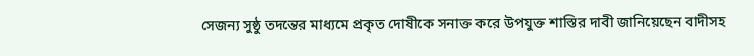সেজন্য সুষ্ঠু তদন্তের মাধ্যমে প্রকৃত দোষীকে সনাক্ত করে উপযুক্ত শাস্তির দাবী জানিয়েছেন বাদীসহ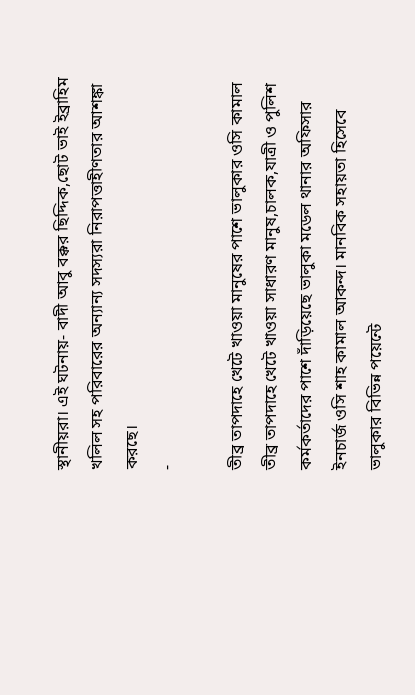স্থানীয়রা। এই ঘটনায়- বাদী আবু বক্কর ছিদ্দিক,ছোট ভাই ইব্রাহিম খলিল সহ পরিবারের অন্যান্য সদস্যরা নিরাপত্তাহীণতার আশঙ্কা করছে।
-

তীব্র তাপদাহে খেটে খাওয়া মানুষের পাশে ভালুকার ওসি কামাল
তীব্র তাপদাহে খেটে খাওয়া সাধারণ মানুষ,চালক,যাত্রী ও পুলিশ কর্মকর্তাদের পাশে দাঁড়িয়েছে ভালুকা মডেল থানার অফিসার ইনচার্জ ওসি শাহ কামাল আকন্দ। মানবিক সহায়তা হিসেবে ভালুকার বিভিন্ন পয়েন্টে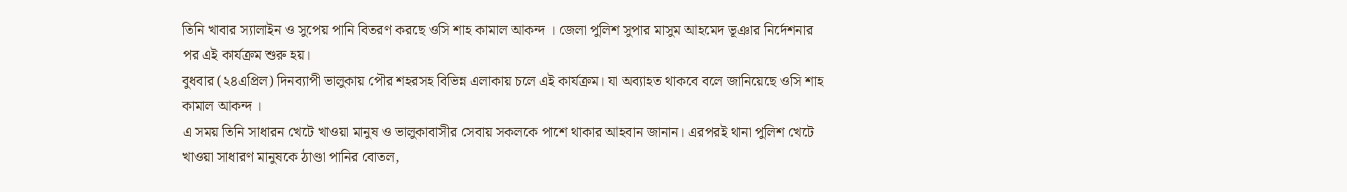তিনি খাবার স্যালাইন ও সুপেয় পানি বিতরণ করছে ওসি শাহ কামাল আকন্দ । জেলা পুলিশ সুপার মাসুম আহমেদ ভূঞার নির্দেশনার পর এই কার্যক্রম শুরু হয়।
বুধবার (২৪এপ্রিল) দিনব্যাপী ভালুকায় পৌর শহরসহ বিভিন্ন এলাকায় চলে এই কার্যক্রম। যা অব্যাহত থাকবে বলে জানিয়েছে ওসি শাহ কামাল আকন্দ ।
এ সময় তিনি সাধারন খেটে খাওয়া মানুষ ও ভালুকাবাসীর সেবায় সকলকে পাশে থাকার আহবান জানান। এরপরই থানা পুলিশ খেটে খাওয়া সাধারণ মানুষকে ঠাণ্ডা পানির বোতল,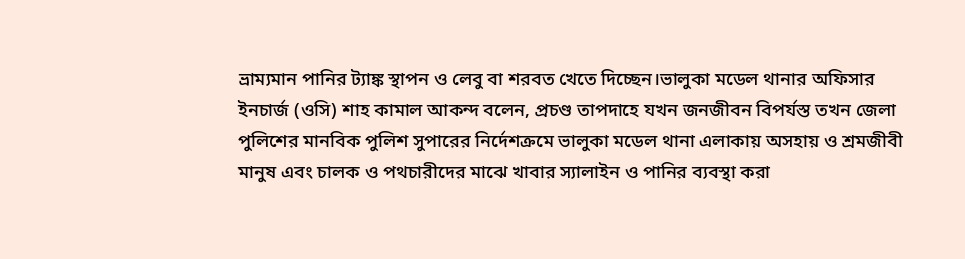ভ্রাম্যমান পানির ট্যাঙ্ক স্থাপন ও লেবু বা শরবত খেতে দিচ্ছেন।ভালুকা মডেল থানার অফিসার ইনচার্জ (ওসি) শাহ কামাল আকন্দ বলেন, প্রচণ্ড তাপদাহে যখন জনজীবন বিপর্যস্ত তখন জেলা পুলিশের মানবিক পুলিশ সুপারের নির্দেশক্রমে ভালুকা মডেল থানা এলাকায় অসহায় ও শ্রমজীবী মানুষ এবং চালক ও পথচারীদের মাঝে খাবার স্যালাইন ও পানির ব্যবস্থা করা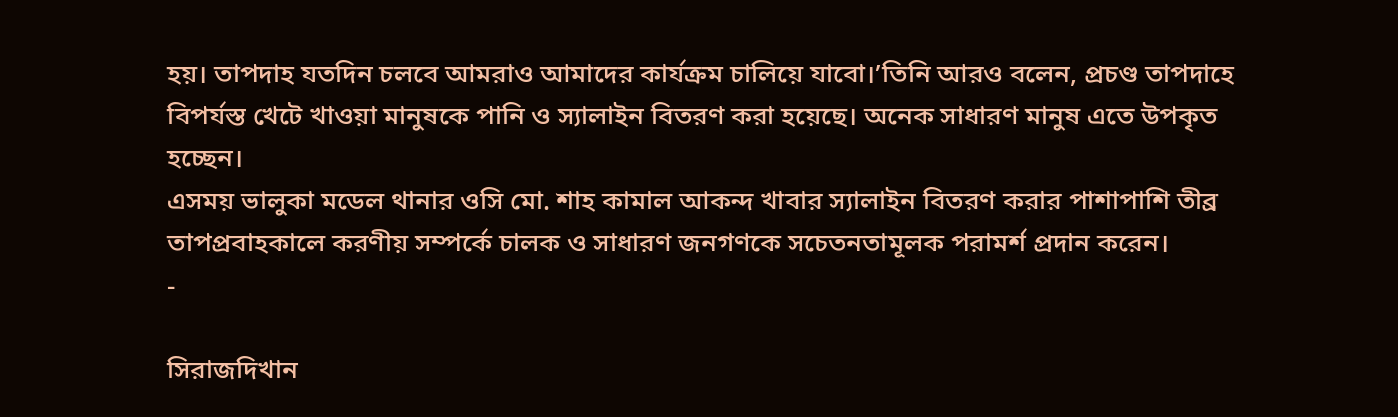হয়। তাপদাহ যতদিন চলবে আমরাও আমাদের কার্যক্রম চালিয়ে যাবো।’তিনি আরও বলেন, প্রচণ্ড তাপদাহে বিপর্যস্ত খেটে খাওয়া মানুষকে পানি ও স্যালাইন বিতরণ করা হয়েছে। অনেক সাধারণ মানুষ এতে উপকৃত হচ্ছেন।
এসময় ভালুকা মডেল থানার ওসি মো. শাহ কামাল আকন্দ খাবার স্যালাইন বিতরণ করার পাশাপাশি তীব্র তাপপ্রবাহকালে করণীয় সম্পর্কে চালক ও সাধারণ জনগণকে সচেতনতামূলক পরামর্শ প্রদান করেন।
-

সিরাজদিখান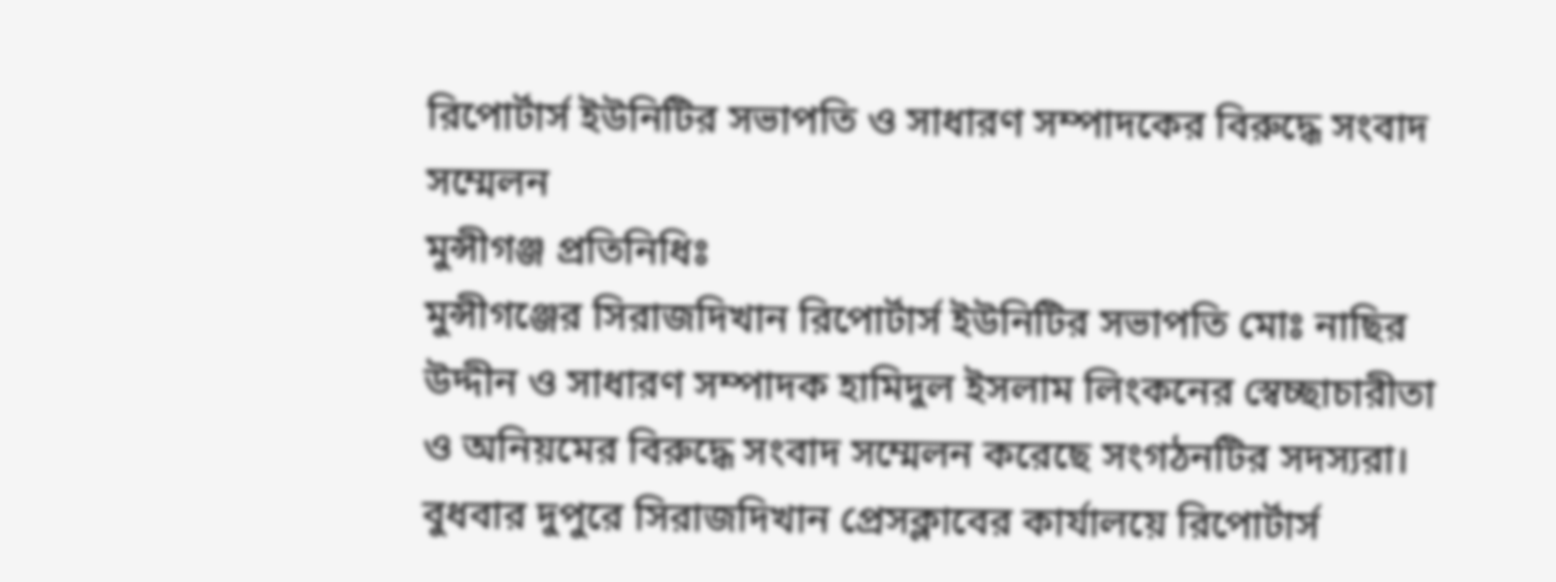রিপোর্টার্স ইউনিটির সভাপতি ও সাধারণ সম্পাদকের বিরুদ্ধে সংবাদ সম্মেলন
মুন্সীগঞ্জ প্রতিনিধিঃ
মুন্সীগঞ্জের সিরাজদিখান রিপোর্টার্স ইউনিটির সভাপতি মোঃ নাছির উদ্দীন ও সাধারণ সম্পাদক হামিদুল ইসলাম লিংকনের স্বেচ্ছাচারীতা ও অনিয়মের বিরুদ্ধে সংবাদ সম্মেলন করেছে সংগঠনটির সদস্যরা। বুধবার দুপুরে সিরাজদিখান প্রেসক্লাবের কার্যালয়ে রিপোর্টার্স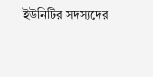ইউনিটির সদস্যদের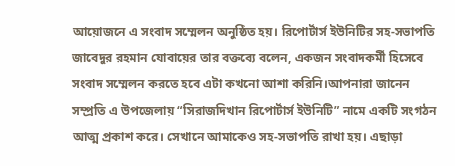আয়োজনে এ সংবাদ সম্মেলন অনুষ্ঠিত হয়। রিপোর্টার্স ইউনিটির সহ-সভাপতি জাবেদুর রহমান যোবায়ের তার বক্তব্যে বলেন, একজন সংবাদকর্মী হিসেবে সংবাদ সম্মেলন করতে হবে এটা কখনো আশা করিনি।আপনারা জানেন সম্প্রতি এ উপজেলায় “সিরাজদিখান রিপোর্টার্স ইউনিটি” নামে একটি সংগঠন আত্ম প্রকাশ করে। সেখানে আমাকেও সহ-সভাপতি রাখা হয়। এছাড়া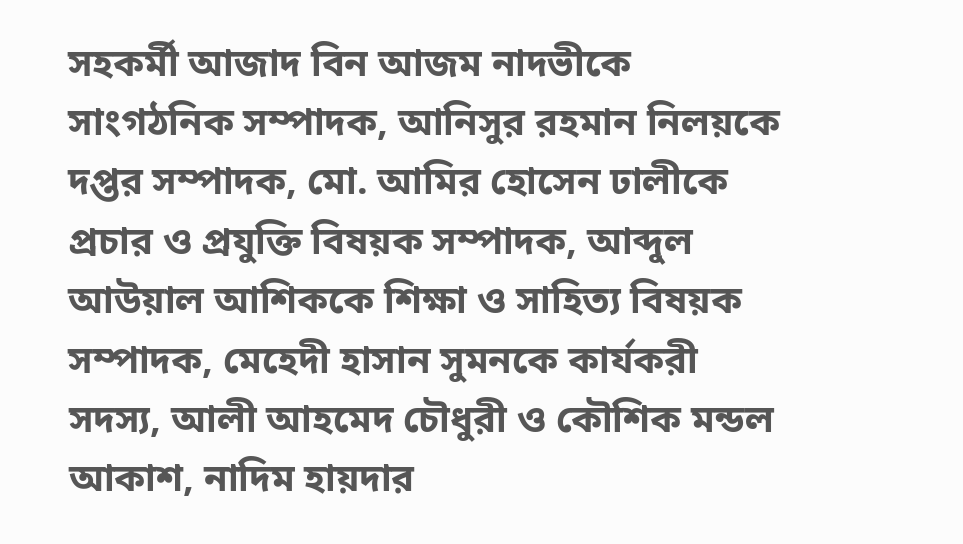সহকর্মী আজাদ বিন আজম নাদভীকে সাংগঠনিক সম্পাদক, আনিসুর রহমান নিলয়কে দপ্তর সম্পাদক, মো. আমির হোসেন ঢালীকে প্রচার ও প্রযুক্তি বিষয়ক সম্পাদক, আব্দুল আউয়াল আশিককে শিক্ষা ও সাহিত্য বিষয়ক সম্পাদক, মেহেদী হাসান সুমনকে কার্যকরী সদস্য, আলী আহমেদ চৌধুরী ও কৌশিক মন্ডল আকাশ, নাদিম হায়দার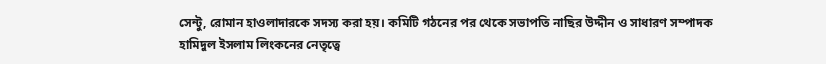সেন্টু, রোমান হাওলাদারকে সদস্য করা হয়। কমিটি গঠনের পর থেকে সভাপতি নাছির উদ্দীন ও সাধারণ সম্পাদক হামিদুল ইসলাম লিংকনের নেতৃত্বে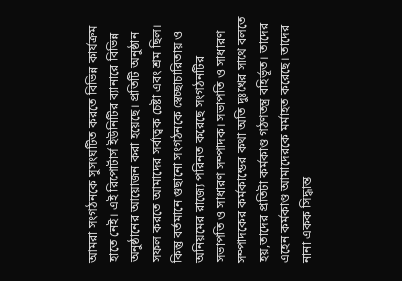আমরা সংগঠনকে সুসংঘটিত করতে বিভিন্ন কার্যক্রম হাতে নেই। এই রিপোর্টার্স ইউনিটির ব্যানারে বিভিন্ন অনুষ্ঠানের আয়োজন করা হয়েছে। প্রতিটি অনুষ্ঠান সফল করতে আমাদের সর্বাত্বক চেষ্টা এবং শ্রম ছিল। কিন্তু বর্তমানে গুছানো সংগঠনকে স্বেচ্ছাচারিতায় ও অনিয়মের রাজ্যে পরিনত করেছে সংগঠনটির সভাপতি ও সাধারণ সম্পাদক। সভাপতি ও সাধারণ সম্পাদকের কর্মকান্ডের কথা অতি দুঃখের সাথে বলতে হয়,তাদের প্রতিটা কর্মকাণ্ড গঠণতন্ত্র বহির্ভূত। তাদের এহেন কর্মকাণ্ড আমাদেরকে মর্মাহত করেছে। তাদের নানা একক সিদ্ধান্ত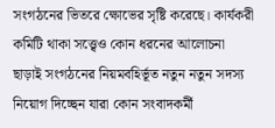সংগঠনের ভিতরে ক্ষোভের সৃষ্টি করেছে। কার্যকরী কমিটি থাকা সত্ত্বেও কোন ধরনের আলোচনা ছাড়াই সংগঠনের নিয়মবহির্ভূত নতুন নতুন সদস্য নিয়োগ দিচ্ছেন যারা কোন সংবাদকর্মী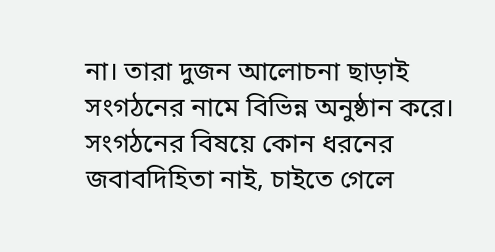না। তারা দুজন আলোচনা ছাড়াই সংগঠনের নামে বিভিন্ন অনুষ্ঠান করে। সংগঠনের বিষয়ে কোন ধরনের জবাবদিহিতা নাই, চাইতে গেলে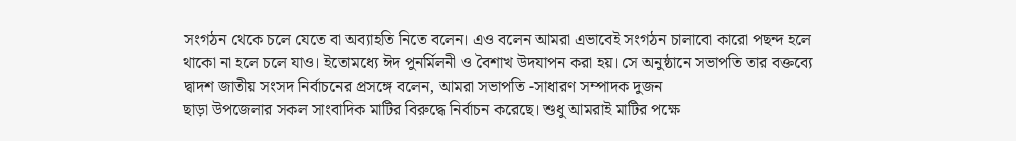সংগঠন থেকে চলে যেতে বা অব্যাহতি নিতে বলেন। এও বলেন আমরা এভাবেই সংগঠন চালাবো কারো পছন্দ হলে থাকো না হলে চলে যাও। ইতোমধ্যে ঈদ পুনর্মিলনী ও বৈশাখ উদযাপন করা হয়। সে অনুষ্ঠানে সভাপতি তার বক্তব্যে দ্বাদশ জাতীয় সংসদ নির্বাচনের প্রসঙ্গে বলেন, আমরা সভাপতি -সাধারণ সম্পাদক দুজন
ছাড়া উপজেলার সকল সাংবাদিক মাটির বিরুদ্ধে নির্বাচন করেছে। শুধু আমরাই মাটির পক্ষে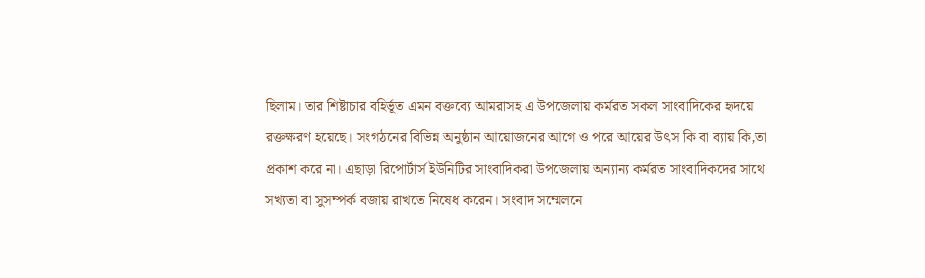ছিলাম। তার শিষ্টাচার বহির্ভূত এমন বক্তব্যে আমরাসহ এ উপজেলায় কর্মরত সকল সাংবাদিকের হৃদয়ে রক্তক্ষরণ হয়েছে। সংগঠনের বিভিন্ন অনুষ্ঠান আয়োজনের আগে ও পরে আয়ের উৎস কি বা ব্যায় কি,তা প্রকাশ করে না। এছাড়া রিপোর্টার্স ইউনিটির সাংবাদিকরা উপজেলায় অন্যান্য কর্মরত সাংবাদিকদের সাথে সখ্যতা বা সুসম্পর্ক বজায় রাখতে নিষেধ করেন। সংবাদ সম্মেলনে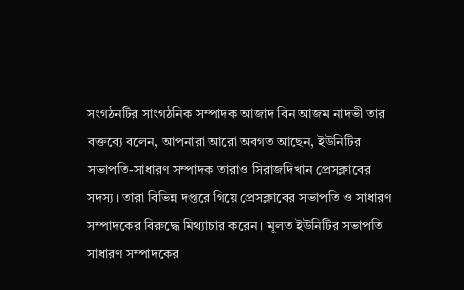সংগঠনটির সাংগঠনিক সম্পাদক আজাদ বিন আজম নাদভী তার বক্তব্যে বলেন, আপনারা আরো অবগত আছেন, ইউনিটির সভাপতি-সাধারণ সম্পাদক তারাও সিরাজদিখান প্রেসক্লাবের সদস্য। তারা বিভিন্ন দপ্তরে গিয়ে প্রেসক্লাবের সভাপতি ও সাধারণ সম্পাদকের বিরুদ্ধে মিথ্যাচার করেন। মূলত ইউনিটির সভাপতি সাধারণ সম্পাদকের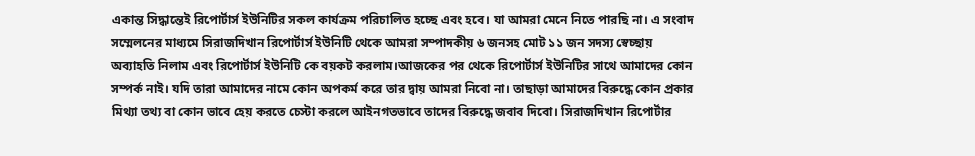একান্ত সিদ্ধান্তেই রিপোর্টার্স ইউনিটির সকল কার্যক্রম পরিচালিত হচ্ছে এবং হবে। যা আমরা মেনে নিতে পারছি না। এ সংবাদ সম্মেলনের মাধ্যমে সিরাজদিখান রিপোর্টার্স ইউনিটি থেকে আমরা সম্পাদকীয় ৬ জনসহ মোট ১১ জন সদস্য স্বেচ্ছায় অব্যাহতি নিলাম এবং রিপোর্টার্স ইউনিটি কে বয়কট করলাম।আজকের পর থেকে রিপোর্টার্স ইউনিটির সাথে আমাদের কোন সম্পর্ক নাই। যদি তারা আমাদের নামে কোন অপকর্ম করে তার দ্বায় আমরা নিবো না। তাছাড়া আমাদের বিরুদ্ধে কোন প্রকার মিথ্যা তথ্য বা কোন ভাবে হেয় করতে চেস্টা করলে আইনগতভাবে তাদের বিরুদ্ধে জবাব দিবো। সিরাজদিখান রিপোর্টার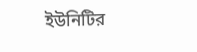ইউনিটির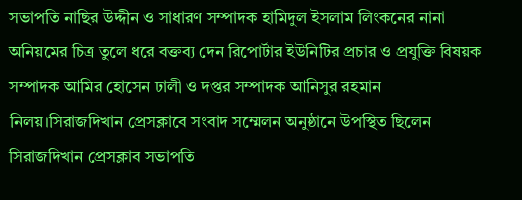সভাপতি নাছির উদ্দীন ও সাধারণ সম্পাদক হামিদুল ইসলাম লিংকনের নানা অনিয়মের চিত্র তুলে ধরে বক্তব্য দেন রিপোর্টার ইউনিটির প্রচার ও প্রযুক্তি বিষয়ক সম্পাদক আমির হোসেন ঢালী ও দপ্তর সম্পাদক আনিসুর রহমান নিলয়।সিরাজদিখান প্রেসক্লাবে সংবাদ সম্মেলন অনুষ্ঠানে উপস্থিত ছিলেন সিরাজদিখান প্রেসক্লাব সভাপতি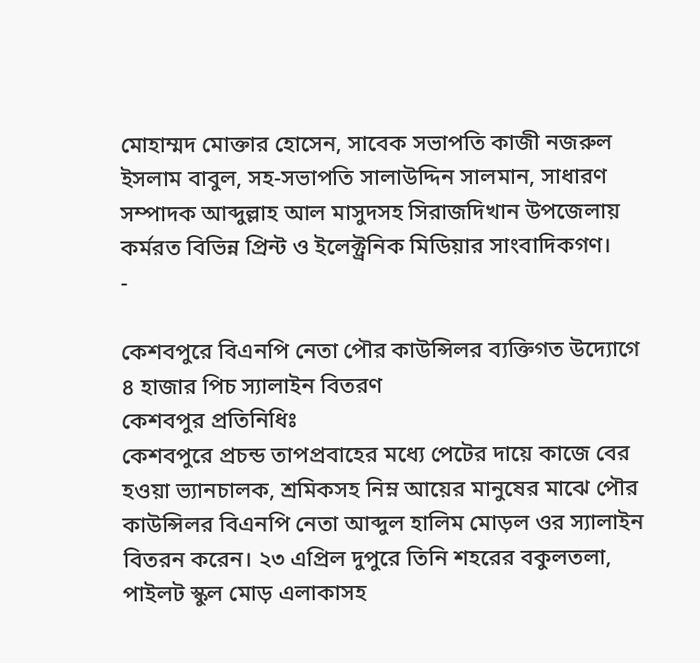মোহাম্মদ মোক্তার হোসেন, সাবেক সভাপতি কাজী নজরুল ইসলাম বাবুল, সহ-সভাপতি সালাউদ্দিন সালমান, সাধারণ সম্পাদক আব্দুল্লাহ আল মাসুদসহ সিরাজদিখান উপজেলায় কর্মরত বিভিন্ন প্রিন্ট ও ইলেক্ট্রনিক মিডিয়ার সাংবাদিকগণ।
-

কেশবপুরে বিএনপি নেতা পৌর কাউন্সিলর ব্যক্তিগত উদ্যোগে ৪ হাজার পিচ স্যালাইন বিতরণ
কেশবপুর প্রতিনিধিঃ
কেশবপুরে প্রচন্ড তাপপ্রবাহের মধ্যে পেটের দায়ে কাজে বের হওয়া ভ্যানচালক, শ্রমিকসহ নিম্ন আয়ের মানুষের মাঝে পৌর কাউন্সিলর বিএনপি নেতা আব্দুল হালিম মোড়ল ওর স্যালাইন বিতরন করেন। ২৩ এপ্রিল দুপুরে তিনি শহরের বকুলতলা, পাইলট স্কুল মোড় এলাকাসহ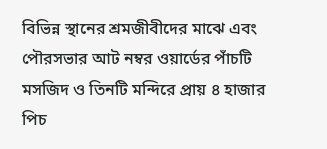বিভিন্ন স্থানের শ্রমজীবীদের মাঝে এবং পৌরসভার আট নম্বর ওয়ার্ডের পাঁচটি মসজিদ ও তিনটি মন্দিরে প্রায় ৪ হাজার পিচ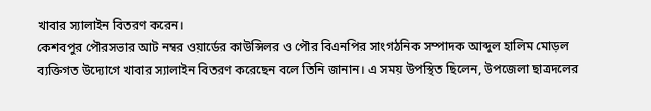খাবার স্যালাইন বিতরণ করেন।
কেশবপুর পৌরসভার আট নম্বর ওয়ার্ডের কাউন্সিলর ও পৌর বিএনপির সাংগঠনিক সম্পাদক আব্দুল হালিম মোড়ল ব্যক্তিগত উদ্যোগে খাবার স্যালাইন বিতরণ করেছেন বলে তিনি জানান। এ সময় উপস্থিত ছিলেন, উপজেলা ছাত্রদলের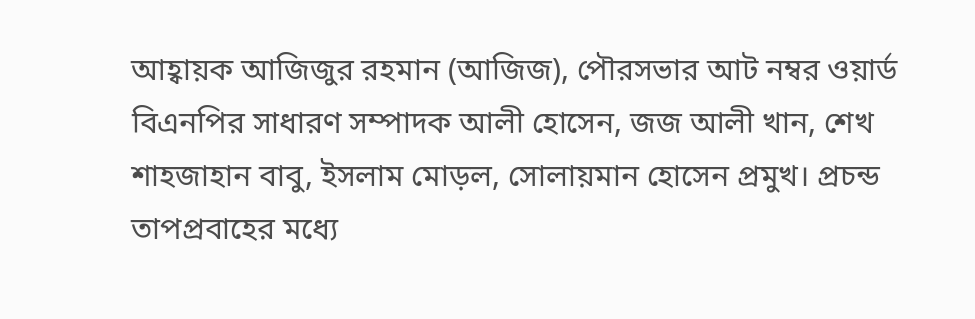আহ্বায়ক আজিজুর রহমান (আজিজ), পৌরসভার আট নম্বর ওয়ার্ড বিএনপির সাধারণ সম্পাদক আলী হোসেন, জজ আলী খান, শেখ শাহজাহান বাবু, ইসলাম মোড়ল, সোলায়মান হোসেন প্রমুখ। প্রচন্ড তাপপ্রবাহের মধ্যে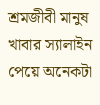শ্রমজীবী মানুষ খাবার স্যালাইন পেয়ে অনেকটা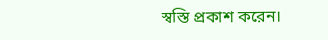স্বস্তি প্রকাশ করেন।